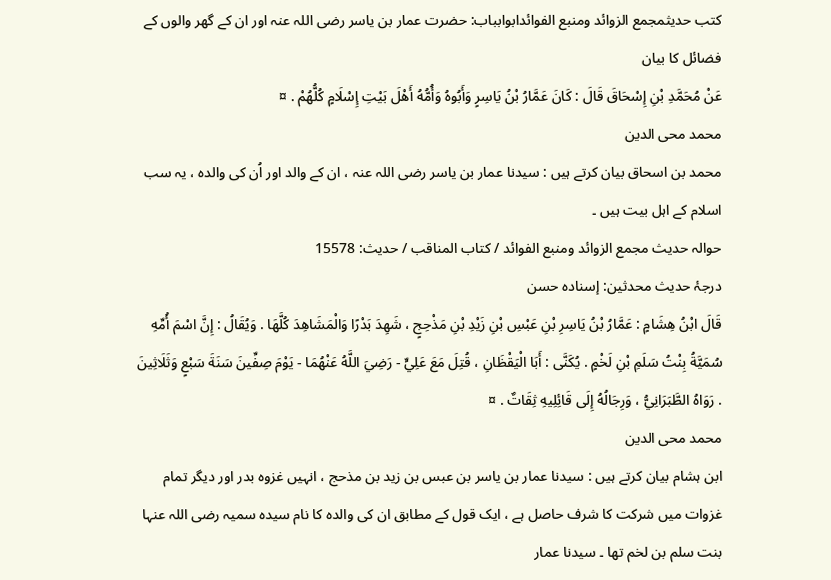کتب حدیثمجمع الزوائد ومنبع الفوائدابوابباب: حضرت عمار بن یاسر رضی اللہ عنہ اور ان کے گھر والوں کے فضائل کا بیان
عَنْ مُحَمَّدِ بْنِ إِسْحَاقَ قَالَ : كَانَ عَمَّارُ بْنُ يَاسِرٍ وَأَبُوهُ وَأُمُّهُ أَهْلَ بَيْتِ إِسْلَامٍ كُلُّهُمْ . ¤
محمد محی الدین
محمد بن اسحاق بیان کرتے ہیں : سیدنا عمار بن یاسر رضی اللہ عنہ ، ان کے والد اور اُن کی والدہ ، یہ سب اسلام کے اہل بیت ہیں ۔
حوالہ حدیث مجمع الزوائد ومنبع الفوائد / كتاب المناقب / حدیث: 15578
درجۂ حدیث محدثین: إسنادہ حسن
قَالَ ابْنُ هِشَامٍ : عَمَّارُ بْنُ يَاسِرِ بْنِ عَبْسِ بْنِ زَيْدِ بْنِ مَذْحِجٍ ، شَهِدَ بَدْرًا وَالْمَشَاهِدَ كُلَّهَا . وَيُقَالُ : إِنَّ اسْمَ أُمِّهِ سُمَيَّةُ بِنْتُ سَلَمِ بْنِ لَخْمٍ . يُكَنَّى : أَبَا الْيَقْظَانِ ، قُتِلَ مَعَ عَلِيٍّ - رَضِيَ اللَّهُ عَنْهُمَا - يَوْمَ صِفِّينَ سَنَةَ سَبْعٍ وَثَلَاثِينَ . رَوَاهُ الطَّبَرَانِيُّ ، وَرِجَالُهُ إِلَى قَائِلِيهِ ثِقَاتٌ . ¤
محمد محی الدین
ابن ہشام بیان کرتے ہیں : سیدنا عمار بن یاسر بن عبس بن زید بن مذحج ، انہیں غزوہ بدر اور دیگر تمام غزوات میں شرکت کا شرف حاصل ہے ، ایک قول کے مطابق ان کی والدہ کا نام سیدہ سمیہ رضی اللہ عنہا بنت سلم بن لخم تھا ۔ سیدنا عمار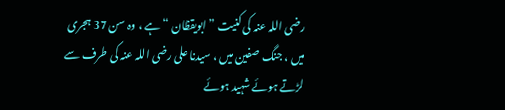رضی اللہ عنہ کی کنیت ” ابویقظان “ ہے ، وہ سن 37 ہجری میں ، جنگ صفین میں ، سیدنا علی رضی اللہ عنہ کی طرف سے لڑتے ہوئے شہید ہوئے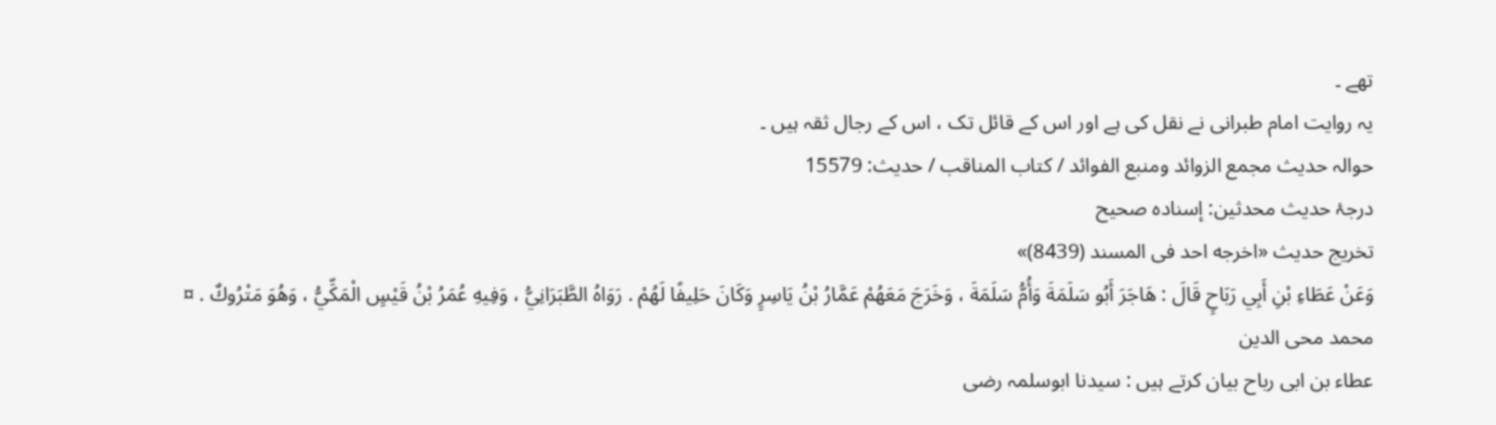تھے ۔
یہ روایت امام طبرانی نے نقل کی ہے اور اس کے قائل تک ، اس کے رجال ثقہ ہیں ۔
حوالہ حدیث مجمع الزوائد ومنبع الفوائد / كتاب المناقب / حدیث: 15579
درجۂ حدیث محدثین: إسنادہ صحیح
تخریج حدیث «اخرجه احد فى المسند (8439)»
وَعَنْ عَطَاءِ بْنِ أَبِي رَبَاحٍ قَالَ : هَاجَرَ أَبُو سَلَمَةَ وَأُمُّ سَلَمَةَ ، وَخَرَجَ مَعَهُمْ عَمَّارُ بْنُ يَاسِرٍ وَكَانَ حَلِيفًا لَهُمْ . رَوَاهُ الطَّبَرَانِيُّ ، وَفِيهِ عُمَرُ بْنُ قَيْسٍ الْمَكِّيُّ ، وَهُوَ مَتْرُوكٌ . ¤
محمد محی الدین
عطاء بن ابی رباح بیان کرتے ہیں : سیدنا ابوسلمہ رضی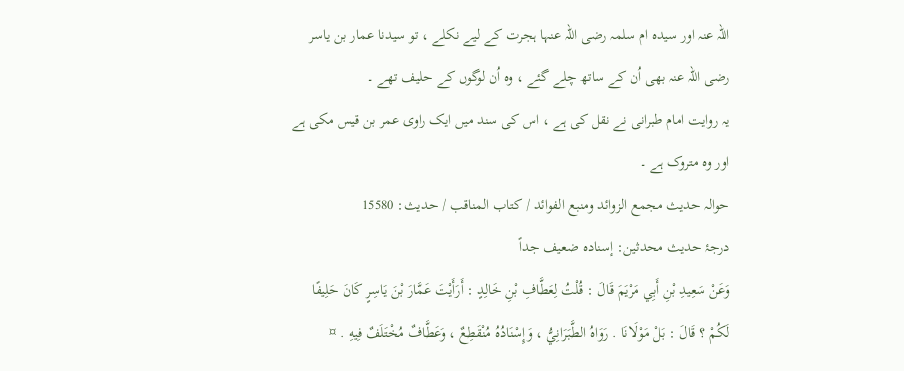اللہ عنہ اور سیدہ ام سلمہ رضی اللہ عنہا ہجرت کے لیے نکلے ، تو سیدنا عمار بن یاسر رضی اللہ عنہ بھی اُن کے ساتھ چلے گئے ، وہ اُن لوگوں کے حلیف تھے ۔
یہ روایت امام طبرانی نے نقل کی ہے ، اس کی سند میں ایک راوی عمر بن قیس مکی ہے اور وہ متروک ہے ۔
حوالہ حدیث مجمع الزوائد ومنبع الفوائد / كتاب المناقب / حدیث: 15580
درجۂ حدیث محدثین: إسنادہ ضعیف جداً
وَعَنْ سَعِيدِ بْنِ أَبِي مَرْيَمَ قَالَ : قُلْتُ لِعَطَّافِ بْنِ خَالِدٍ : أَرَأَيْتَ عَمَّارَ بْنَ يَاسِرٍ كَانَ حَلِيفًا لَكُمْ ؟ قَالَ : بَلْ مَوْلَانَا . رَوَاهُ الطَّبَرَانِيُّ ، وَإِسْنَادُهُ مُنْقَطِعٌ ، وَعَطَّافٌ مُخْتَلَفٌ فِيهِ . ¤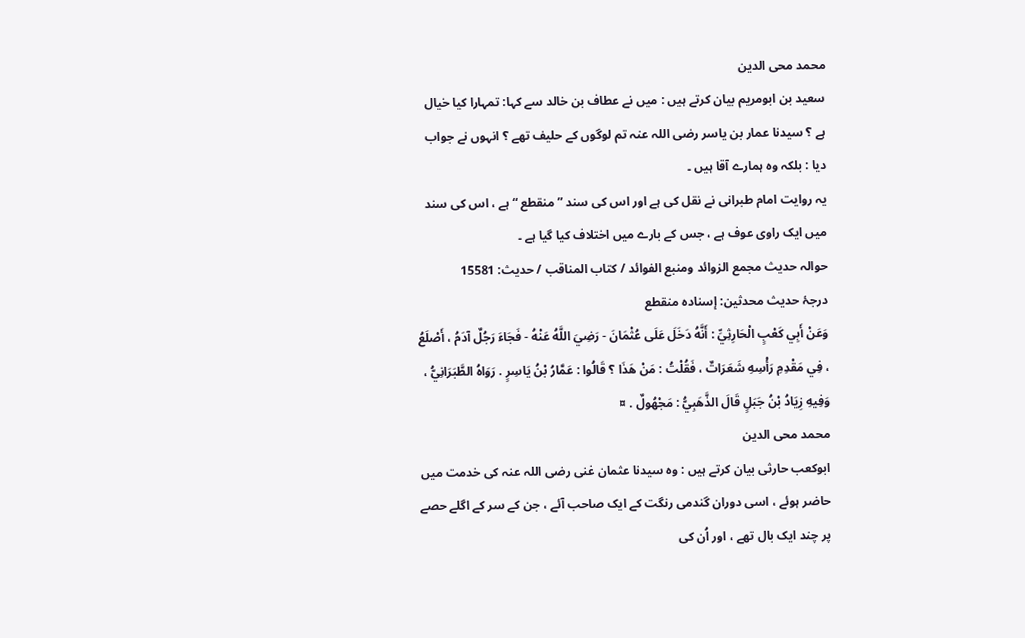محمد محی الدین
سعید بن ابومریم بیان کرتے ہیں : میں نے عطاف بن خالد سے کہا: تمہارا کیا خیال ہے ؟ سیدنا عمار بن یاسر رضی اللہ عنہ تم لوگوں کے حلیف تھے ؟ انہوں نے جواب دیا : بلکہ وہ ہمارے آقا ہیں ۔
یہ روایت امام طبرانی نے نقل کی ہے اور اس کی سند ” منقطع “ ہے ، اس کی سند میں ایک راوی عوف ہے ، جس کے بارے میں اختلاف کیا گیا ہے ۔
حوالہ حدیث مجمع الزوائد ومنبع الفوائد / كتاب المناقب / حدیث: 15581
درجۂ حدیث محدثین: إسنادہ منقطع
وَعَنْ أَبِي كَعْبٍ الْحَارِثِيِّ : أَنَّهُ دَخَلَ عَلَى عُثْمَانَ - رَضِيَ اللَّهُ عَنْهُ - فَجَاءَ رَجُلٌ آدَمُ ، أَصْلَعُ ، فِي مَقْدِمِ رَأْسِهِ شَعَرَاتٌ ، فَقُلْتُ : مَنْ هَذَا ؟ قَالُوا : عَمَّارُ بْنُ يَاسِرٍ . رَوَاهُ الطَّبَرَانِيُّ ، وَفِيهِ زِيَادُ بْنُ جَبَلٍ قَالَ الذَّهَبِيُّ : مَجْهُولٌ . ¤
محمد محی الدین
ابوکعب حارثی بیان کرتے ہیں : وہ سیدنا عثمان غنی رضی اللہ عنہ کی خدمت میں حاضر ہوئے ، اسی دوران گندمی رنگت کے ایک صاحب آئے ، جن کے سر کے اگلے حصے پر چند ایک بال تھے ، اور اُن کی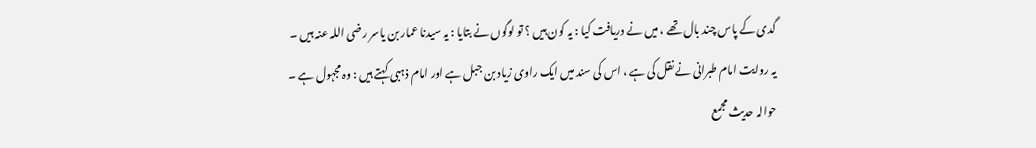گدی کے پاس چند بال تھے ، میں نے دریافت کیا : یہ کون ہیں ؟ تو لوگوں نے بتایا : یہ سیدنا عمار بن یاسر رضی اللہ عنہ ہیں ۔
یہ روایت امام طبرانی نے نقل کی ہے ، اس کی سند میں ایک راوی زیاد بن جبل ہے اور امام ذہبی کہتے ہیں : وہ مجہول ہے ۔
حوالہ حدیث مجمع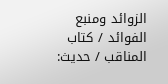الزوائد ومنبع الفوائد / كتاب المناقب / حدیث: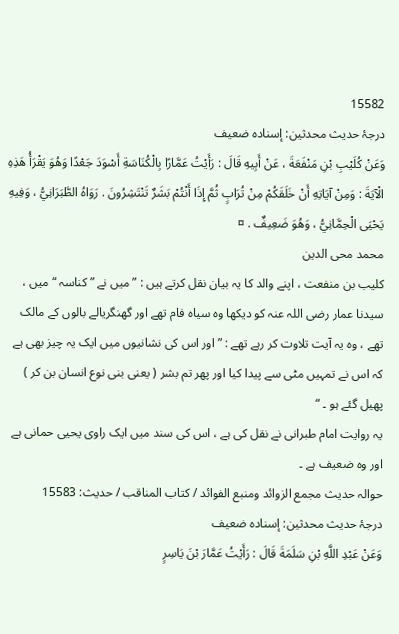15582
درجۂ حدیث محدثین: إسنادہ ضعیف
وَعَنْ كُلَيْبِ بْنِ مَنْفَعَةَ ، عَنْ أَبِيهِ قَالَ : رَأَيْتُ عَمَّارًا بِالْكُنَاسَةِ أَسْوَدَ جَعْدًا وَهُوَ يَقْرَأُ هَذِهِ الْآيَةَ : وَمِنْ آيَاتِهِ أَنْ خَلَقَكُمْ مِنْ تُرَابٍ ثُمَّ إِذَا أَنْتُمْ بَشَرٌ تَنْتَشِرُونَ . رَوَاهُ الطَّبَرَانِيُّ ، وَفِيهِ يَحْيَى الْحِمَّانِيُّ ، وَهُوَ ضَعِيفٌ . ¤
محمد محی الدین
کلیب بن منفعت ، اپنے والد کا یہ بیان نقل کرتے ہیں : ” میں نے ” کناسہ “ میں ، سیدنا عمار رضی اللہ عنہ کو دیکھا وہ سیاہ فام تھے اور گھنگریالے بالوں کے مالک تھے ، وہ یہ آیت تلاوت کر رہے تھے : ” اور اس کی نشانیوں میں ایک یہ چیز بھی ہے کہ اس نے تمہیں مٹی سے پیدا کیا اور پھر تم بشر ( یعنی بنی نوع انسان بن کر ) پھیل گئے ہو ۔ “
یہ روایت امام طبرانی نے نقل کی ہے ، اس کی سند میں ایک راوی یحیی حمانی ہے اور وہ ضعیف ہے ۔
حوالہ حدیث مجمع الزوائد ومنبع الفوائد / كتاب المناقب / حدیث: 15583
درجۂ حدیث محدثین: إسنادہ ضعیف
وَعَنْ عَبْدِ اللَّهِ بْنِ سَلَمَةَ قَالَ : رَأَيْتُ عَمَّارَ بْنَ يَاسِرٍ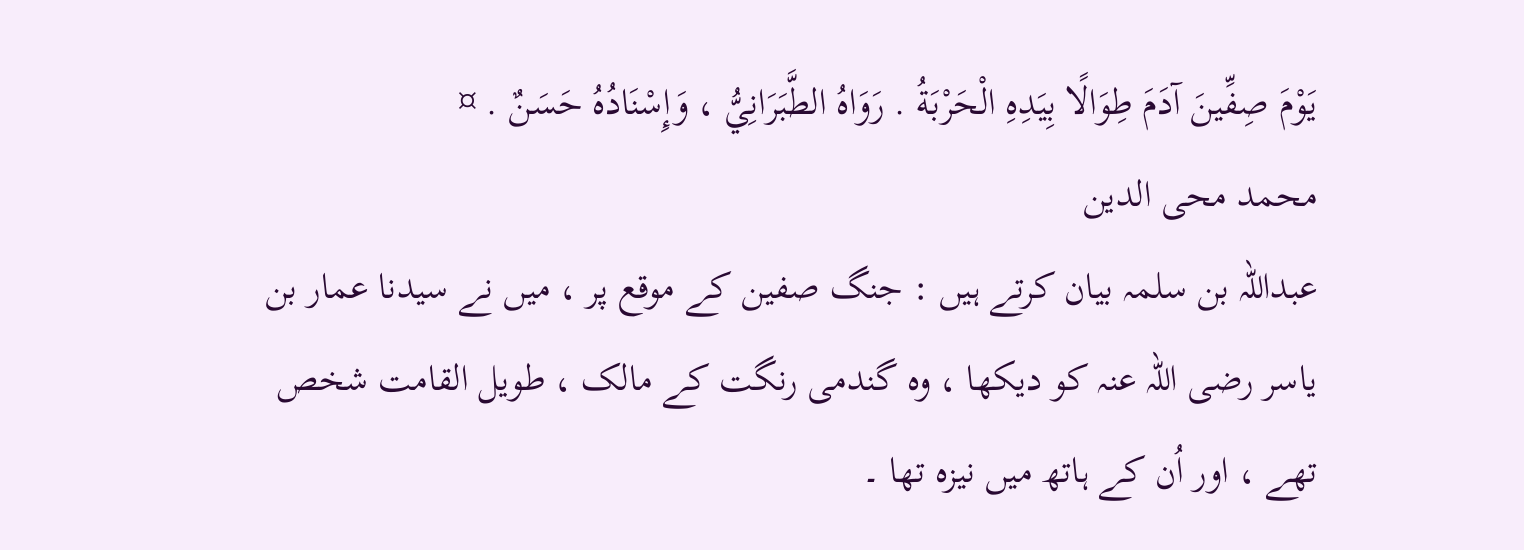يَوْمَ صِفِّينَ آدَمَ طِوَالًا بِيَدِهِ الْحَرْبَةُ . رَوَاهُ الطَّبَرَانِيُّ ، وَإِسْنَادُهُ حَسَنٌ . ¤
محمد محی الدین
عبداللہ بن سلمہ بیان کرتے ہیں : جنگ صفین کے موقع پر ، میں نے سیدنا عمار بن یاسر رضی اللہ عنہ کو دیکھا ، وہ گندمی رنگت کے مالک ، طویل القامت شخص تھے ، اور اُن کے ہاتھ میں نیزہ تھا ۔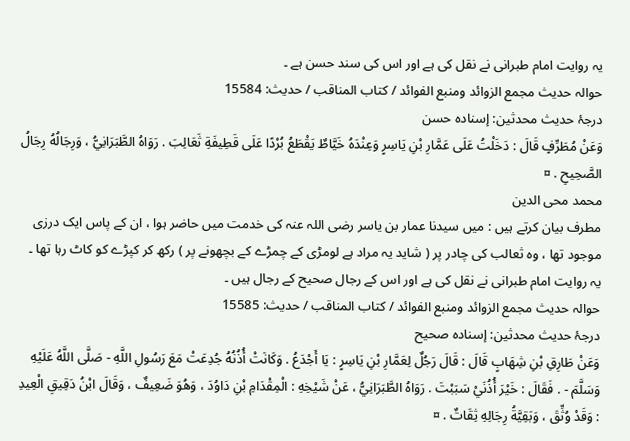یہ روایت امام طبرانی نے نقل کی ہے اور اس کی سند حسن ہے ۔
حوالہ حدیث مجمع الزوائد ومنبع الفوائد / كتاب المناقب / حدیث: 15584
درجۂ حدیث محدثین: إسنادہ حسن
وَعَنْ مُطَرِّفٍ قَالَ : دَخَلْتُ عَلَى عَمَّارِ بْنِ يَاسِرٍ وَعِنْدَهُ خَيَّاطٌ يَقْطَعُ بُرْدًا عَلَى قَطِيفَةِ ثَعَالِبَ . رَوَاهُ الطَّبَرَانِيُّ ، وَرِجَالُهُ رِجَالُ الصَّحِيحِ . ¤
محمد محی الدین
مطرف بیان کرتے ہیں : میں سیدنا عمار بن یاسر رضی اللہ عنہ کی خدمت میں حاضر ہوا ، ان کے پاس ایک درزی موجود تھا ، وہ ثعالب کی چادر پر ( شاید یہ مراد ہے لومڑی کے چمڑے کے بچھونے پر ) رکھ کر کپڑے کو کاٹ رہا تھا ۔
یہ روایت امام طبرانی نے نقل کی ہے اور اس کے رجال صحیح کے رجال ہیں ۔
حوالہ حدیث مجمع الزوائد ومنبع الفوائد / كتاب المناقب / حدیث: 15585
درجۂ حدیث محدثین: إسنادہ صحیح
وَعَنْ طَارِقِ بْنِ شِهَابٍ قَالَ : قَالَ رَجُلٌ لِعَمَّارِ بْنِ يَاسِرٍ : يَا أَجْدَعُ . وَكَانَتْ أُذُنُهُ جُدِعَتْ مَعَ رَسُولِ اللَّهِ - صَلَّى اللَّهُ عَلَيْهِ وَسَلَّمَ - . فَقَالَ : خَيْرَ أُذُنَيْ سَبَبْتَ . رَوَاهُ الطَّبَرَانِيُّ ، عَنْ شَيْخِهِ : الْمِقْدَامِ بْنِ دَاوُدَ ، وَهُوَ ضَعِيفٌ ، وَقَالَ ابْنُ دَقِيقِ الْعِيدِ : وَقَدْ وُثِّقَ ، وَبَقِيَّةُ رِجَالِهِ ثِقَاتٌ . ¤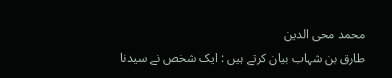محمد محی الدین
طارق بن شہاب بیان کرتے ہیں : ایک شخص نے سیدنا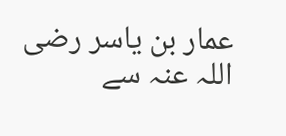عمار بن یاسر رضی اللہ عنہ سے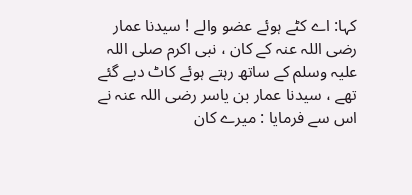کہا: اے کٹے ہوئے عضو والے ! سیدنا عمار رضی اللہ عنہ کے کان ، نبی اکرم صلی اللہ علیہ وسلم کے ساتھ رہتے ہوئے کاٹ دیے گئے تھے ، سیدنا عمار بن یاسر رضی اللہ عنہ نے اس سے فرمایا : میرے کان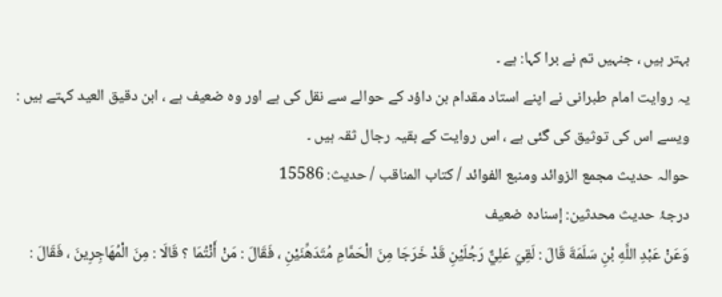بہتر ہیں ، جنہیں تم نے برا کہا: ہے ۔
یہ روایت امام طبرانی نے اپنے استاد مقدام بن داؤد کے حوالے سے نقل کی ہے اور وہ ضعیف ہے ، ابن دقیق العید کہتے ہیں : ویسے اس کی توثیق کی گئی ہے ، اس روایت کے بقیہ رجال ثقہ ہیں ۔
حوالہ حدیث مجمع الزوائد ومنبع الفوائد / كتاب المناقب / حدیث: 15586
درجۂ حدیث محدثین: إسنادہ ضعیف
وَعَنْ عَبْدِ اللَّهِ بْنِ سَلَمَةَ قَالَ : لَقِيَ عَلِيٌّ رَجُلَيْنِ قَدْ خَرَجَا مِنَ الْحَمَّامِ مُتَدَهِّنَيْنِ ، فَقَالَ : مَنْ أَنْتُمَا ؟ قَالَا : مِنَ الْمُهَاجِرِينَ ، فَقَالَ :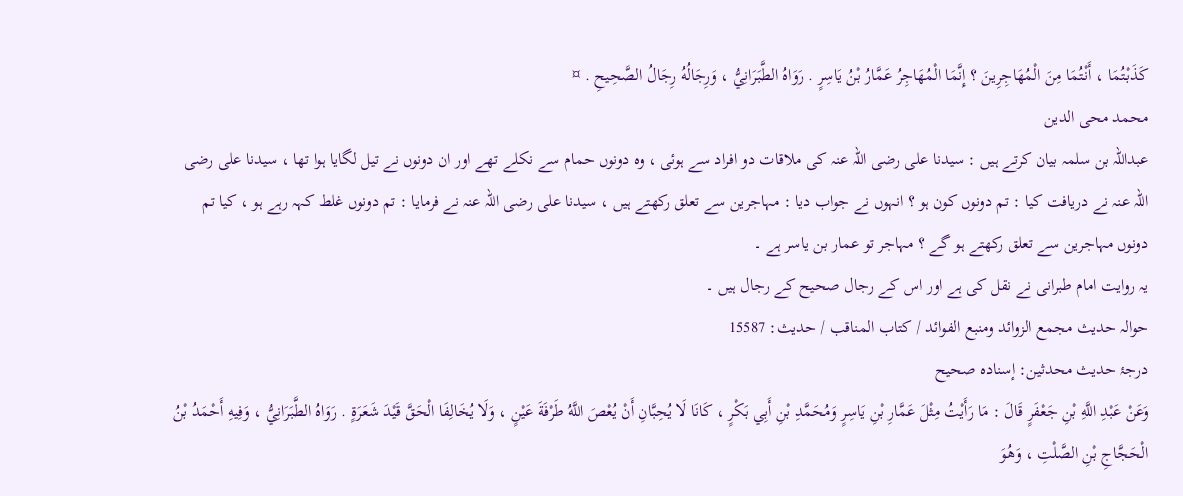كَذَبْتُمَا ، أَنْتُمَا مِنَ الْمُهَاجِرِينَ ؟ إِنَّمَا الْمُهَاجِرُ عَمَّارُ بْنُ يَاسِرٍ . رَوَاهُ الطَّبَرَانِيُّ ، وَرِجَالُهُ رِجَالُ الصَّحِيحِ . ¤
محمد محی الدین
عبداللہ بن سلمہ بیان کرتے ہیں : سیدنا علی رضی اللہ عنہ کی ملاقات دو افراد سے ہوئی ، وہ دونوں حمام سے نکلے تھے اور ان دونوں نے تیل لگایا ہوا تھا ، سیدنا علی رضی اللہ عنہ نے دریافت کیا : تم دونوں کون ہو ؟ انہوں نے جواب دیا : مہاجرین سے تعلق رکھتے ہیں ، سیدنا علی رضی اللہ عنہ نے فرمایا : تم دونوں غلط کہہ رہے ہو ، کیا تم دونوں مہاجرین سے تعلق رکھتے ہو گے ؟ مہاجر تو عمار بن یاسر ہے ۔
یہ روایت امام طبرانی نے نقل کی ہے اور اس کے رجال صحیح کے رجال ہیں ۔
حوالہ حدیث مجمع الزوائد ومنبع الفوائد / كتاب المناقب / حدیث: 15587
درجۂ حدیث محدثین: إسنادہ صحیح
وَعَنْ عَبْدِ اللَّهِ بْنِ جَعْفَرٍ قَالَ : مَا رَأَيْتُ مِثْلَ عَمَّارِ بْنِ يَاسِرٍ وَمُحَمَّدِ بْنِ أَبِي بَكْرٍ ، كَانَا لَا يُحِبَّانِ أَنْ يُعْصَ اللَّهُ طَرْفَةَ عَيْنٍ ، وَلَا يُخَالِفَا الْحَقَّ قَيْدَ شَعَرَةٍ . رَوَاهُ الطَّبَرَانِيُّ ، وَفِيهِ أَحْمَدُ بْنُ الْحَجَّاجِ بْنِ الصَّلْتِ ، وَهُوَ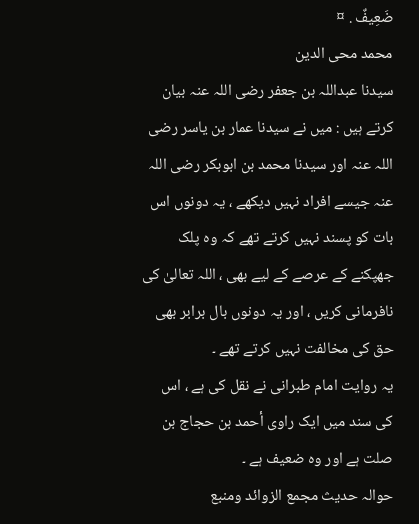ضَعِيفٌ . ¤
محمد محی الدین
سیدنا عبداللہ بن جعفر رضی اللہ عنہ بیان کرتے ہیں : میں نے سیدنا عمار بن یاسر رضی اللہ عنہ اور سیدنا محمد بن ابوبکر رضی اللہ عنہ جیسے افراد نہیں دیکھے ، یہ دونوں اس بات کو پسند نہیں کرتے تھے کہ وہ پلک جھپکنے کے عرصے کے لیے بھی ، اللہ تعالیٰ کی نافرمانی کریں ، اور یہ دونوں بال برابر بھی حق کی مخالفت نہیں کرتے تھے ۔
یہ روایت امام طبرانی نے نقل کی ہے ، اس کی سند میں ایک راوی أحمد بن حجاج بن صلت ہے اور وہ ضعیف ہے ۔
حوالہ حدیث مجمع الزوائد ومنبع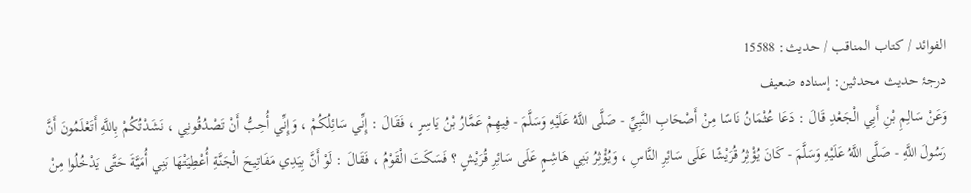الفوائد / كتاب المناقب / حدیث: 15588
درجۂ حدیث محدثین: إسنادہ ضعیف
وَعَنْ سَالِمِ بْنِ أَبِي الْجَعْدِ قَالَ : دَعَا عُثْمَانُ نَاسًا مِنْ أَصْحَابِ النَّبِيِّ - صَلَّى اللَّهُ عَلَيْهِ وَسَلَّمَ - فِيهِمْ عَمَّارُ بْنُ يَاسِرٍ ، فَقَالَ : إِنِّي سَائِلُكُمْ ، وَإِنِّي أُحِبُّ أَنْ تَصْدُقُونِي ، نَشَدْتُكُمْ بِاللَّهِ أَتَعْلَمُونَ أَنَّ رَسُولَ اللَّهِ - صَلَّى اللَّهُ عَلَيْهِ وَسَلَّمَ - كَانَ يُؤْثِرُ قُرَيْشًا عَلَى سَائِرِ النَّاسِ ، وَيُؤْثِرُ بَنِي هَاشِمٍ عَلَى سَائِرِ قُرَيْشٍ ؟ فَسَكَتَ الْقَوْمُ ، فَقَالَ : لَوْ أَنَّ بِيَدِي مَفَاتِيحَ الْجَنَّةِ أُعْطِيَتْهَا بَنِي أُمَيَّةَ حَتَّى يَدْخُلُوا مِنْ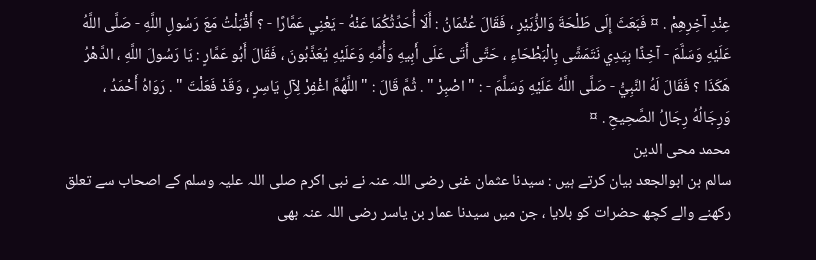عِنْدِ آخِرِهِمْ . ¤ فَبَعَثَ إِلَى طَلْحَةَ وَالزُّبَيْرِ ، فَقَالَ عُثْمَانُ : أَلَا أُحَدِّثُكُمَا عَنْهُ - يَعْنِي عَمَّارًا - ؟ أَقْبَلْتُ مَعَ رَسُولِ اللَّهِ - صَلَّى اللَّهُ عَلَيْهِ وَسَلَّمَ - آخِذًا بِيَدِي نَتَمَشَّى بِالْبَطْحَاءِ ، حَتَّى أَتَى عَلَى أَبِيهِ وَأُمِّهِ وَعَلَيْهِ يُعَذَّبُونَ ، فَقَالَ أَبُو عَمَّارٍ : يَا رَسُولَ اللَّهِ ، الدَّهْرُ هَكَذَا ؟ فَقَالَ لَهُ النَّبِيُّ - صَلَّى اللَّهُ عَلَيْهِ وَسَلَّمَ - : " اصْبِرْ " . ثُمَّ قَالَ : " اللَّهُمَّ اغْفِرْ لِآلِ يَاسِرٍ ، وَقَدْ فَعَلْتَ " . رَوَاهُ أَحْمَدُ ، وَرِجَالُهُ رِجَالُ الصَّحِيحِ . ¤
محمد محی الدین
سالم بن ابوالجعد بیان کرتے ہیں : سیدنا عثمان غنی رضی اللہ عنہ نے نبی اکرم صلی اللہ علیہ وسلم کے اصحاب سے تعلق رکھنے والے کچھ حضرات کو بلایا ، جن میں سیدنا عمار بن یاسر رضی اللہ عنہ بھی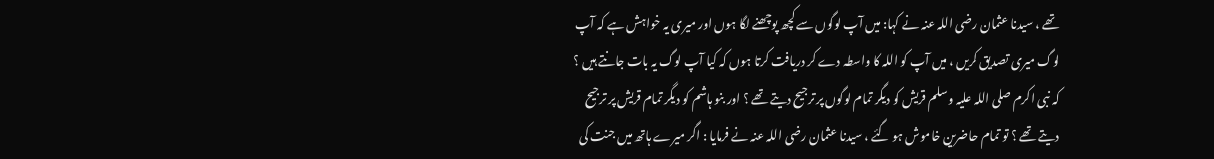تھے ، سیدنا عثمان رضی اللہ عنہ نے کہا: میں آپ لوگوں سے کچھ پوچھنے لگا ہوں اور میری یہ خواہش ہے کہ آپ لوگ میری تصدیق کریں ، میں آپ کو اللہ کا واسطہ دے کر دریافت کرتا ہوں کہ کیا آپ لوگ یہ بات جانتے ہیں ؟ کہ نبی اکرم صلی اللہ علیہ وسلم قریش کو دیگر تمام لوگوں پر ترجیح دیتے تھے ؟ اور بنو ہاشم کو دیگر تمام قریش پر ترجیح دیتے تھے ؟ تو تمام حاضرین خاموش ہو گئے ، سیدنا عثمان رضی اللہ عنہ نے فرمایا : اگر میرے ہاتھ میں جنت کی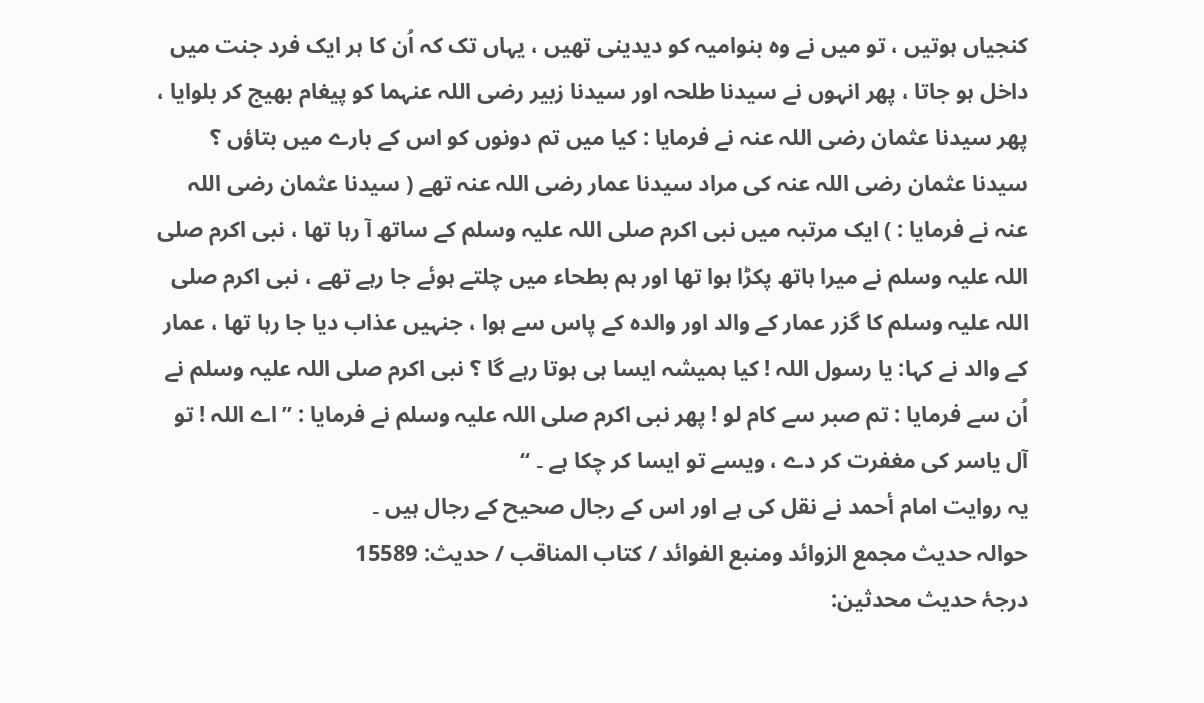کنجیاں ہوتیں ، تو میں نے وہ بنوامیہ کو دیدینی تھیں ، یہاں تک کہ اُن کا ہر ایک فرد جنت میں داخل ہو جاتا ، پھر انہوں نے سیدنا طلحہ اور سیدنا زبیر رضی اللہ عنہما کو پیغام بھیج کر بلوایا ، پھر سیدنا عثمان رضی اللہ عنہ نے فرمایا : کیا میں تم دونوں کو اس کے بارے میں بتاؤں ؟ سیدنا عثمان رضی اللہ عنہ کی مراد سیدنا عمار رضی اللہ عنہ تھے ( سیدنا عثمان رضی اللہ عنہ نے فرمایا : ) ایک مرتبہ میں نبی اکرم صلی اللہ علیہ وسلم کے ساتھ آ رہا تھا ، نبی اکرم صلی اللہ علیہ وسلم نے میرا ہاتھ پکڑا ہوا تھا اور ہم بطحاء میں چلتے ہوئے جا رہے تھے ، نبی اکرم صلی اللہ علیہ وسلم کا گزر عمار کے والد اور والدہ کے پاس سے ہوا ، جنہیں عذاب دیا جا رہا تھا ، عمار کے والد نے کہا: یا رسول اللہ ! کیا ہمیشہ ایسا ہی ہوتا رہے گا ؟ نبی اکرم صلی اللہ علیہ وسلم نے اُن سے فرمایا : تم صبر سے کام لو ! پھر نبی اکرم صلی اللہ علیہ وسلم نے فرمایا : ” اے اللہ ! تو آل یاسر کی مغفرت کر دے ، ویسے تو ایسا کر چکا ہے ۔ “
یہ روایت امام أحمد نے نقل کی ہے اور اس کے رجال صحیح کے رجال ہیں ۔
حوالہ حدیث مجمع الزوائد ومنبع الفوائد / كتاب المناقب / حدیث: 15589
درجۂ حدیث محدثین: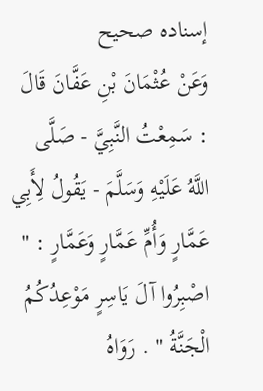إسنادہ صحیح
وَعَنْ عُثْمَانَ بْنِ عَفَّانَ قَالَ : سَمِعْتُ النَّبِيَّ - صَلَّى اللَّهُ عَلَيْهِ وَسَلَّمَ - يَقُولُ لِأَبِي عَمَّارٍ وَأُمِّ عَمَّارٍ وَعَمَّارٍ : " اصْبِرُوا آلَ يَاسِرٍ مَوْعِدُكُمُ الْجَنَّةُ " . رَوَاهُ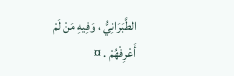الطَّبَرَانِيُّ ، وَفِيهِ مَنْ لَمْ أَعْرِفْهُمْ . ¤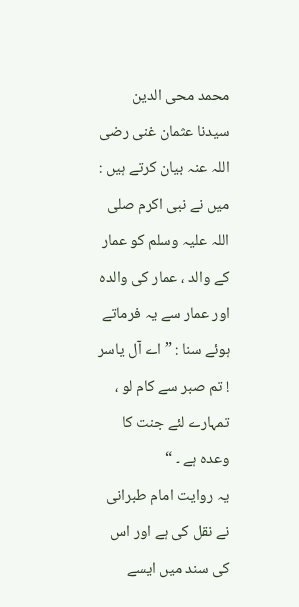محمد محی الدین
سیدنا عثمان غنی رضی اللہ عنہ بیان کرتے ہیں : میں نے نبی اکرم صلی اللہ علیہ وسلم کو عمار کے والد ، عمار کی والدہ اور عمار سے یہ فرماتے ہوئے سنا : ” اے آل یاسر ! تم صبر سے کام لو ، تمہارے لئے جنت کا وعدہ ہے ۔ “
یہ روایت امام طبرانی نے نقل کی ہے اور اس کی سند میں ایسے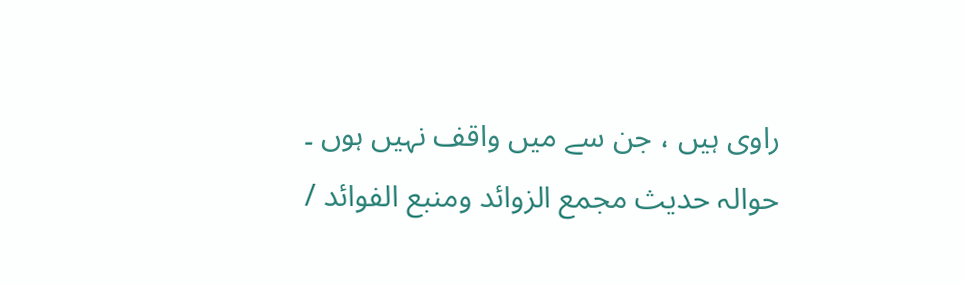راوی ہیں ، جن سے میں واقف نہیں ہوں ۔
حوالہ حدیث مجمع الزوائد ومنبع الفوائد /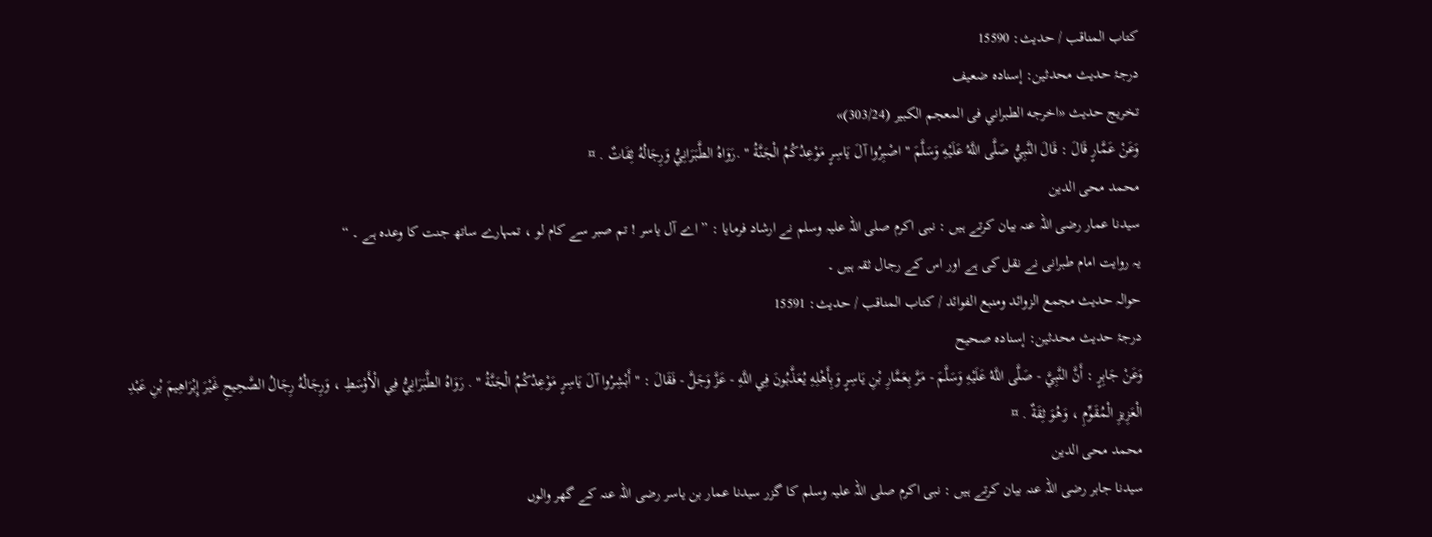كتاب المناقب / حدیث: 15590
درجۂ حدیث محدثین: إسنادہ ضعیف
تخریج حدیث «اخرجه الطبراني فى المعجم الكبير (303/24)»
وَعَنْ عَمَّارٍ قَالَ : قَالَ النَّبِيُّ صَلَّى اللَّهُ عَلَيْهِ وَسَلَّمَ " اصْبِرُوا آلَ يَاسِرٍ مَوْعِدُكُمُ الْجَنَّةُ " .رَوَاهُ الطَّبَرَانِيُّ وَرِجَالُهُ ثِقَاتٌ . ¤
محمد محی الدین
سیدنا عمار رضی اللہ عنہ بیان کرتے ہیں : نبی اکرم صلی اللہ علیہ وسلم نے ارشاد فرمایا : ” اے آل یاسر ! تم صبر سے کام لو ، تمہارے ساتھ جنت کا وعدہ ہے ۔ “
یہ روایت امام طبرانی نے نقل کی ہے اور اس کے رجال ثقہ ہیں ۔
حوالہ حدیث مجمع الزوائد ومنبع الفوائد / كتاب المناقب / حدیث: 15591
درجۂ حدیث محدثین: إسنادہ صحیح
وَعَنْ جَابِرٍ : أَنَّ النَّبِيَّ - صَلَّى اللَّهُ عَلَيْهِ وَسَلَّمَ - مَرَّ بِعَمَّارِ بْنِ يَاسِرٍ وَبِأَهْلِهِ يُعَذَّبُونَ فِي اللَّهِ - عَزَّ وَجَلَّ - فَقَالَ : " أَبْشِرُوا آلَ يَاسِرٍ مَوْعِدُكُمُ الْجَنَّةُ " . رَوَاهُ الطَّبَرَانِيُّ فِي الْأَوْسَطِ ، وَرِجَالُهُ رِجَالُ الصَّحِيحِ غَيْرَ إِبْرَاهِيمَ بْنِ عَبْدِ الْعَزِيزِ الْمُقَوِّمِ ، وَهُوَ ثِقَةٌ . ¤
محمد محی الدین
سیدنا جابر رضی اللہ عنہ بیان کرتے ہیں : نبی اکرم صلی اللہ علیہ وسلم کا گزر سیدنا عمار بن یاسر رضی اللہ عنہ کے گھر والوں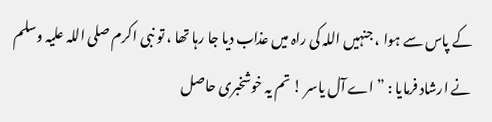کے پاس سے ہوا ، جنہیں اللہ کی راہ میں عذاب دیا جا رہا تھا ، تو نبی اکرم صلی اللہ علیہ وسلم نے ارشاد فرمایا : ” اے آل یاسر ! تم یہ خوشخبری حاصل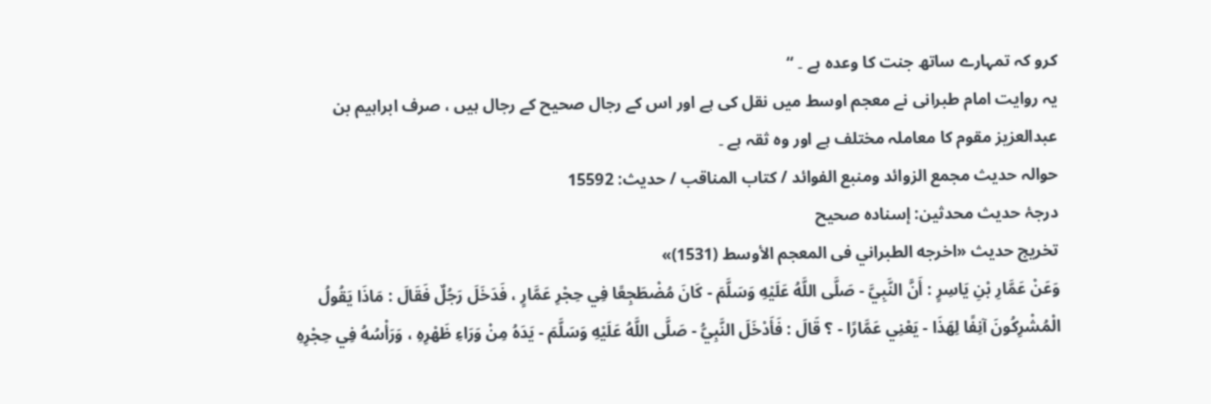کرو کہ تمہارے ساتھ جنت کا وعدہ ہے ۔ “
یہ روایت امام طبرانی نے معجم اوسط میں نقل کی ہے اور اس کے رجال صحیح کے رجال ہیں ، صرف ابراہیم بن عبدالعزیز مقوم کا معاملہ مختلف ہے اور وہ ثقہ ہے ۔
حوالہ حدیث مجمع الزوائد ومنبع الفوائد / كتاب المناقب / حدیث: 15592
درجۂ حدیث محدثین: إسنادہ صحیح
تخریج حدیث «اخرجه الطبراني فى المعجم الأوسط (1531)»
وَعَنْ عَمَّارِ بْنِ يَاسِرٍ : أَنَّ النَّبِيَّ - صَلَّى اللَّهُ عَلَيْهِ وَسَلَّمَ - كَانَ مُضْطَجِعًا فِي حِجْرِ عَمَّارٍ ، فَدَخَلَ رَجُلٌ فَقَالَ : مَاذَا يَقُولُ الْمُشْرِكُونَ آنِفًا لِهَذَا - يَعْنِي عَمَّارًا - ؟ قَالَ : فَأَدْخَلَ النَّبِيُّ - صَلَّى اللَّهُ عَلَيْهِ وَسَلَّمَ - يَدَهُ مِنْ وَرَاءِ ظَهْرِهِ ، وَرَأْسُهُ فِي حِجْرِهِ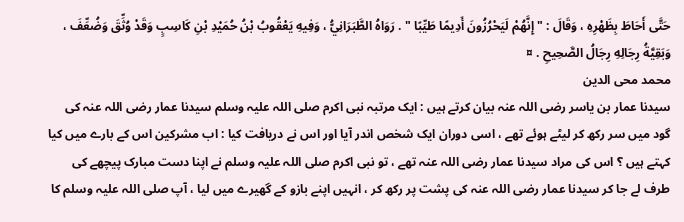حَتَّى أَحَاطَ بِظَهْرِهِ ، وَقَالَ : " إِنَّهُمْ لَيَحْرُزُونَ أَدِيمًا طَيِّبًا " . رَوَاهُ الطَّبَرَانِيُّ ، وَفِيهِ يَعْقُوبُ بْنُ حُمَيْدِ بْنِ كَاسِبٍ وَقَدْ وُثِّقَ وَضُعِّفَ ، وَبَقِيَّةُ رِجَالِهِ رِجَالُ الصَّحِيحِ . ¤
محمد محی الدین
سیدنا عمار بن یاسر رضی اللہ عنہ بیان کرتے ہیں : ایک مرتبہ نبی اکرم صلی اللہ علیہ وسلم سیدنا عمار رضی اللہ عنہ کی گود میں سر رکھ کر لیٹے ہوئے تھے ، اسی دوران ایک شخص اندر آیا اور اس نے دریافت کیا : اب مشرکین اس کے بارے میں کیا کہتے ہیں ؟ اس کی مراد سیدنا عمار رضی اللہ عنہ تھے ، تو نبی اکرم صلی اللہ علیہ وسلم نے اپنا دست مبارک پیچھے کی طرف لے جا کر سیدنا عمار رضی اللہ عنہ کی پشت پر رکھ کر ، انہیں اپنے بازو کے گھیرے میں لیا ، آپ صلی اللہ علیہ وسلم کا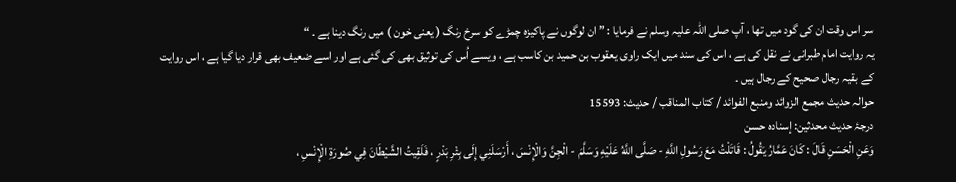سر اس وقت ان کی گود میں تھا ، آپ صلی اللہ علیہ وسلم نے فرمایا : ” ان لوگوں نے پاکیزہ چمڑے کو سرخ رنگ ( یعنی خون ) میں رنگ دینا ہے ۔ “
یہ روایت امام طبرانی نے نقل کی ہے ، اس کی سند میں ایک راوی یعقوب بن حمید بن کاسب ہے ، ویسے اُس کی توثیق بھی کی گئی ہے اور اسے ضعیف بھی قرار دیا گیا ہے ، اس روایت کے بقیہ رجال صحیح کے رجال ہیں ۔
حوالہ حدیث مجمع الزوائد ومنبع الفوائد / كتاب المناقب / حدیث: 15593
درجۂ حدیث محدثین: إسنادہ حسن
وَعَنِ الْحَسَنِ قَالَ : كَانَ عَمَّارُ يَقُولُ : قَاتَلْتُ مَعَ رَسُولِ اللَّهِ - صَلَّى اللَّهُ عَلَيْهِ وَسَلَّمَ - الْجِنَّ وَالْإِنْسَ ، أَرْسَلَنِي إِلَى بِئْرِ بَدْرٍ ، فَلَقِيتُ الشَّيْطَانَ فِي صُورَةِ الْإِنْسِ ،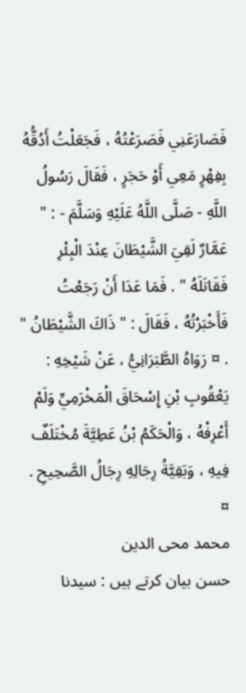فَصَارَعَنِي فَصَرَعْتُهُ ، فَجَعَلْتُ أَدُقُّهُ بِفِهْرٍ مَعِي أَوْ حَجَرٍ ، فَقَالَ رَسُولُ اللَّهِ - صَلَّى اللَّهُ عَلَيْهِ وَسَلَّمَ - : " عَمَّارٌ لَقِيَ الشَّيْطَانَ عِنْدَ الْبِئْرِ فَقَاتَلَهُ " . فَمَا عَدَا أَنْ رَجَعْتُ فَأَخْبَرْتُهُ ، فَقَالَ : " ذَاكَ الشَّيْطَانُ " . ¤ رَوَاهُ الطَّبَرَانِيُّ ، عَنْ شَيْخِهِ : يَعْقُوبِ بْنِ إِسْحَاقَ الْمَخْرَمِيِّ وَلَمْ أَعْرِفْهُ ، وَالْحَكَمُ بْنُ عَطِيَّةَ مُخْتَلَفٌ فِيهِ ، وَبَقِيَّةُ رِجَالِهِ رِجَالُ الصَّحِيحِ . ¤
محمد محی الدین
حسن بیان کرتے ہیں : سیدنا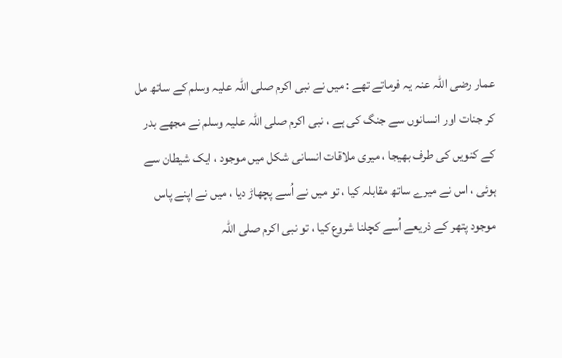عمار رضی اللہ عنہ یہ فرماتے تھے : میں نے نبی اکرم صلی اللہ علیہ وسلم کے ساتھ مل کر جنات اور انسانوں سے جنگ کی ہے ، نبی اکرم صلی اللہ علیہ وسلم نے مجھے بدر کے کنویں کی طرف بھیجا ، میری ملاقات انسانی شکل میں موجود ، ایک شیطان سے ہوئی ، اس نے میرے ساتھ مقابلہ کیا ، تو میں نے اُسے پچھاڑ دیا ، میں نے اپنے پاس موجود پتھر کے ذریعے اُسے کچلنا شروع کیا ، تو نبی اکرم صلی اللہ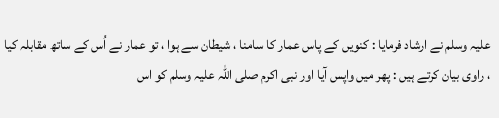علیہ وسلم نے ارشاد فرمایا : کنویں کے پاس عمار کا سامنا ، شیطان سے ہوا ، تو عمار نے اُس کے ساتھ مقابلہ کیا ، راوی بیان کرتے ہیں : پھر میں واپس آیا اور نبی اکرم صلی اللہ علیہ وسلم کو اس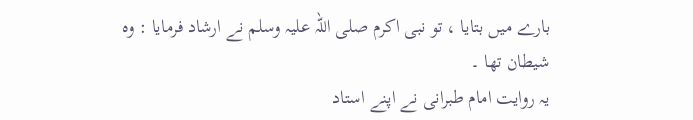بارے میں بتایا ، تو نبی اکرم صلی اللہ علیہ وسلم نے ارشاد فرمایا : وہ شیطان تھا ۔
یہ روایت امام طبرانی نے اپنے استاد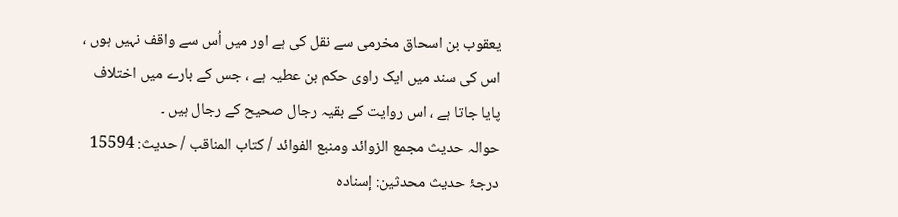یعقوب بن اسحاق مخرمی سے نقل کی ہے اور میں اُس سے واقف نہیں ہوں ، اس کی سند میں ایک راوی حکم بن عطیہ ہے ، جس کے بارے میں اختلاف پایا جاتا ہے ، اس روایت کے بقیہ رجال صحیح کے رجال ہیں ۔
حوالہ حدیث مجمع الزوائد ومنبع الفوائد / كتاب المناقب / حدیث: 15594
درجۂ حدیث محدثین: إسنادہ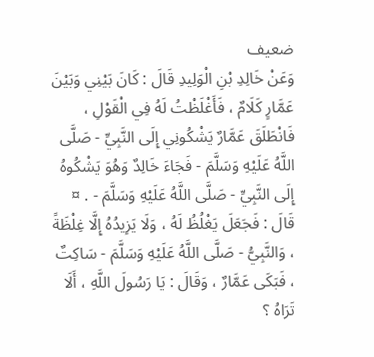ضعیف
وَعَنْ خَالِدِ بْنِ الْوَلِيدِ قَالَ : كَانَ بَيْنِي وَبَيْنَ عَمَّارٍ كَلَامٌ ، فَأَغْلَظْتُ لَهُ فِي الْقَوْلِ ، فَانْطَلَقَ عَمَّارٌ يَشْكُونِي إِلَى النَّبِيِّ - صَلَّى اللَّهُ عَلَيْهِ وَسَلَّمَ - فَجَاءَ خَالِدٌ وَهُوَ يَشْكُوهُ إِلَى النَّبِيِّ - صَلَّى اللَّهُ عَلَيْهِ وَسَلَّمَ - . ¤ قَالَ : فَجَعَلَ يَغْلُظُ لَهُ ، وَلَا يَزِيدُهُ إِلَّا غِلْظَةً ، وَالنَّبِيُّ - صَلَّى اللَّهُ عَلَيْهِ وَسَلَّمَ - سَاكِتٌ ، فَبَكَى عَمَّارٌ ، وَقَالَ : يَا رَسُولَ اللَّهِ ، أَلَا تَرَاهُ ؟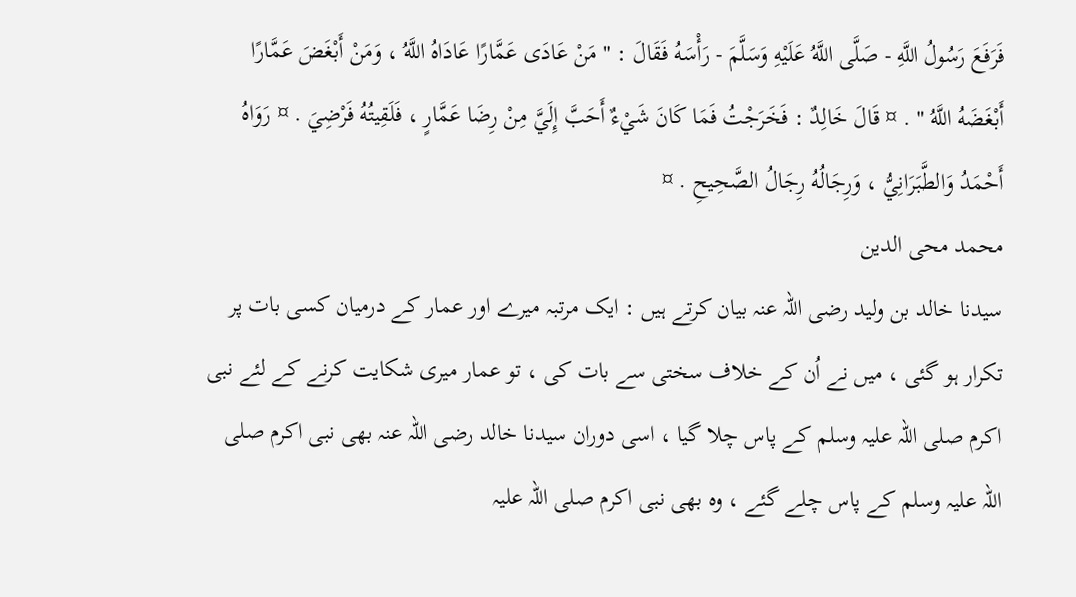فَرَفَعَ رَسُولُ اللَّهِ - صَلَّى اللَّهُ عَلَيْهِ وَسَلَّمَ - رَأْسَهُ فَقَالَ : " مَنْ عَادَى عَمَّارًا عَادَاهُ اللَّهُ ، وَمَنْ أَبْغَضَ عَمَّارًا أَبْغَضَهُ اللَّهُ " . ¤ قَالَ خَالِدٌ : فَخَرَجْتُ فَمَا كَانَ شَيْءٌ أَحَبَّ إِلَيَّ مِنْ رِضَا عَمَّارٍ ، فَلَقِيتُهُ فَرْضِيَ . ¤ رَوَاهُ أَحْمَدُ وَالطَّبَرَانِيُّ ، وَرِجَالُهُ رِجَالُ الصَّحِيحِ . ¤
محمد محی الدین
سیدنا خالد بن ولید رضی اللہ عنہ بیان کرتے ہیں : ایک مرتبہ میرے اور عمار کے درمیان کسی بات پر تکرار ہو گئی ، میں نے اُن کے خلاف سختی سے بات کی ، تو عمار میری شکایت کرنے کے لئے نبی اکرم صلی اللہ علیہ وسلم کے پاس چلا گیا ، اسی دوران سیدنا خالد رضی اللہ عنہ بھی نبی اکرم صلی اللہ علیہ وسلم کے پاس چلے گئے ، وہ بھی نبی اکرم صلی اللہ علیہ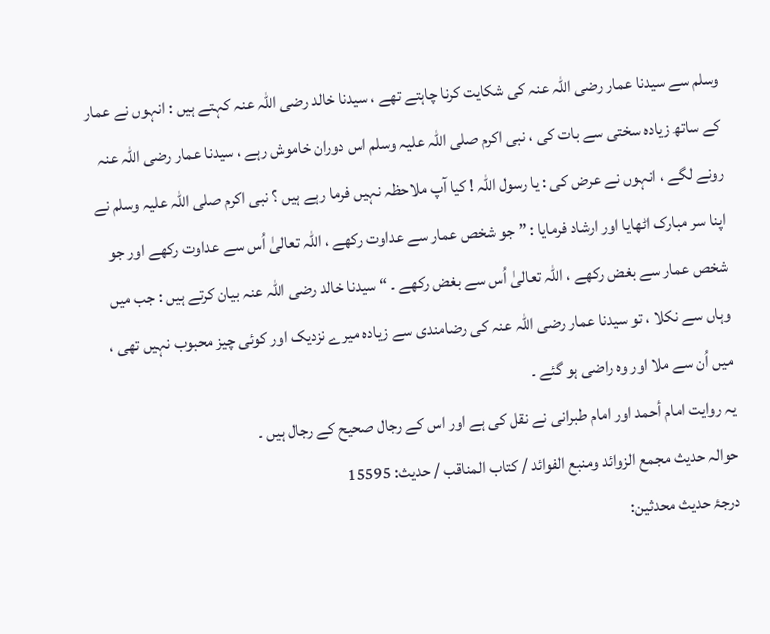وسلم سے سیدنا عمار رضی اللہ عنہ کی شکایت کرنا چاہتے تھے ، سیدنا خالد رضی اللہ عنہ کہتے ہیں : انہوں نے عمار کے ساتھ زیادہ سختی سے بات کی ، نبی اکرم صلی اللہ علیہ وسلم اس دوران خاموش رہے ، سیدنا عمار رضی اللہ عنہ رونے لگے ، انہوں نے عرض کی : یا رسول اللہ ! کیا آپ ملاحظہ نہیں فرما رہے ہیں ؟ نبی اکرم صلی اللہ علیہ وسلم نے اپنا سر مبارک اٹھایا اور ارشاد فرمایا : ” جو شخص عمار سے عداوت رکھے ، اللہ تعالیٰ اُس سے عداوت رکھے اور جو شخص عمار سے بغض رکھے ، اللہ تعالیٰ اُس سے بغض رکھے ۔ “ سیدنا خالد رضی اللہ عنہ بیان کرتے ہیں : جب میں وہاں سے نکلا ، تو سیدنا عمار رضی اللہ عنہ کی رضامندی سے زیادہ میرے نزدیک اور کوئی چیز محبوب نہیں تھی ، میں اُن سے ملا اور وہ راضی ہو گئے ۔
یہ روایت امام أحمد اور امام طبرانی نے نقل کی ہے اور اس کے رجال صحیح کے رجال ہیں ۔
حوالہ حدیث مجمع الزوائد ومنبع الفوائد / كتاب المناقب / حدیث: 15595
درجۂ حدیث محدثین: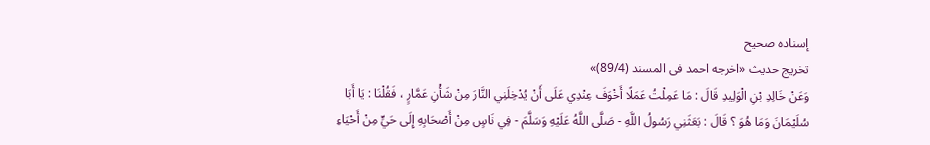إسنادہ صحیح
تخریج حدیث «اخرجه احمد فى المسند (89/4)»
وَعَنْ خَالِدِ بْنِ الْوَلِيدِ قَالَ : مَا عَمِلْتُ عَمَلًا أَخْوَفَ عِنْدِي عَلَى أَنْ يُدْخِلَنِي النَّارَ مِنْ شَأْنِ عَمَّارٍ ، فَقُلْنَا : يَا أَبَا سُلَيْمَانَ وَمَا هُوَ ؟ قَالَ : بَعَثَنِي رَسُولُ اللَّهِ - صَلَّى اللَّهُ عَلَيْهِ وَسَلَّمَ - فِي نَاسٍ مِنْ أَصْحَابِهِ إِلَى حَيٍّ مِنْ أَحْيَاءِ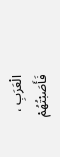الْعَرَبِ ، فَأَصَبْتُهُمْ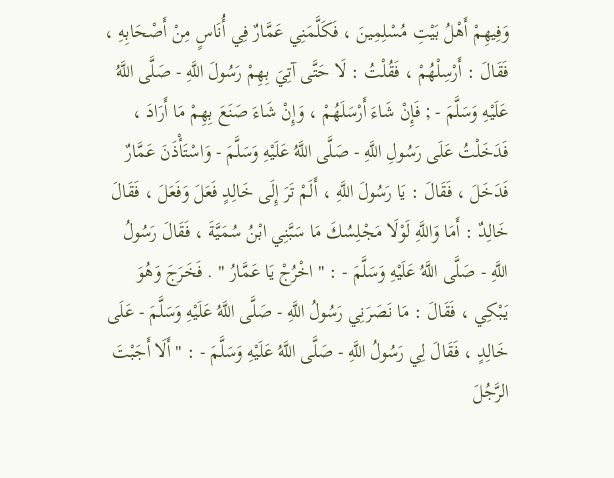وَفِيهِمْ أَهْلُ بَيْتِ مُسْلِمِينَ ، فَكَلَّمَنِي عَمَّارٌ فِي أُنَاسٍ مِنْ أَصْحَابِهِ ، فَقَالَ : أَرْسِلْهُمْ ، فَقُلْتُ : لَا حَتَّى آتِيَ بِهِمْ رَسُولَ اللَّهِ - صَلَّى اللَّهُ عَلَيْهِ وَسَلَّمَ - ; فَإِنْ شَاءَ أَرْسَلَهُمْ ، وَإِنْ شَاءَ صَنَعَ بِهِمْ مَا أَرَادَ ، فَدَخَلْتُ عَلَى رَسُولِ اللَّهِ - صَلَّى اللَّهُ عَلَيْهِ وَسَلَّمَ - وَاسْتَأْذَنَ عَمَّارٌ فَدَخَلَ ، فَقَالَ : يَا رَسُولَ اللَّهِ ، أَلَمْ تَرَ إِلَى خَالِدٍ فَعَلَ وَفَعَلَ ، فَقَالَ خَالِدٌ : أَمَا وَاللَّهِ لَوْلَا مَجْلِسُكَ مَا سَبَّنِي ابْنُ سُمَيَّةَ ، فَقَالَ رَسُولُ اللَّهِ - صَلَّى اللَّهُ عَلَيْهِ وَسَلَّمَ - : " اخْرُجْ يَا عَمَّارُ " . فَخَرَجَ وَهُوَ يَبْكِي ، فَقَالَ : مَا نَصَرَنِي رَسُولُ اللَّهِ - صَلَّى اللَّهُ عَلَيْهِ وَسَلَّمَ - عَلَى خَالِدٍ ، فَقَالَ لِي رَسُولُ اللَّهِ - صَلَّى اللَّهُ عَلَيْهِ وَسَلَّمَ - : " أَلَا أَجَبْتَ الرَّجُلَ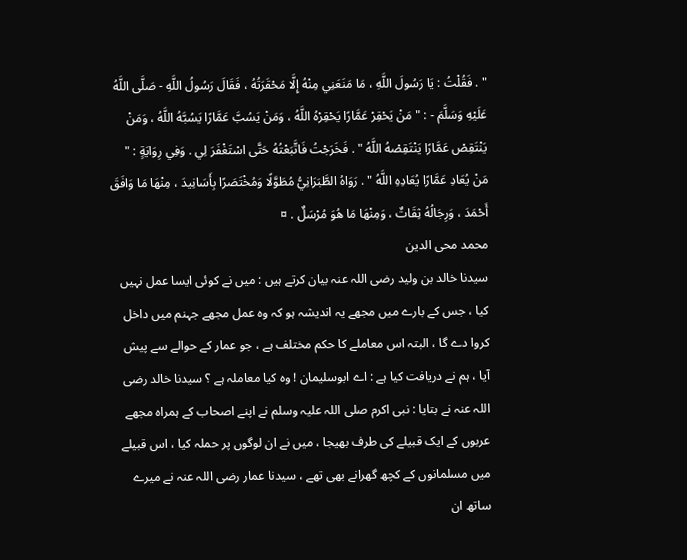" . فَقُلْتُ : يَا رَسُولَ اللَّهِ ، مَا مَنَعَنِي مِنْهُ إِلَّا مَحْقَرَتُهُ ، فَقَالَ رَسُولُ اللَّهِ - صَلَّى اللَّهُ عَلَيْهِ وَسَلَّمَ - : " مَنْ يَحْقِرْ عَمَّارًا يَحْقِرْهُ اللَّهُ ، وَمَنْ يَسُبَّ عَمَّارًا يَسُبَّهُ اللَّهُ ، وَمَنْ يَنْتَقِصْ عَمَّارًا يَنْتَقِصْهُ اللَّهُ " . فَخَرَجْتُ فَاتَّبَعْتُهُ حَتَّى اسْتَغْفَرَ لِي . وَفِي رِوَايَةٍ : " مَنْ يُعَادِ عَمَّارًا يُعَادِهِ اللَّهُ " . رَوَاهُ الطَّبَرَانِيُّ مُطَوَّلًا وَمُخْتَصَرًا بِأَسَانِيدَ ، مِنْهَا مَا وَافَقَ أَحْمَدَ ، وَرِجَالُهُ ثِقَاتٌ ، وَمِنْهَا مَا هُوَ مُرْسَلٌ . ¤
محمد محی الدین
سیدنا خالد بن ولید رضی اللہ عنہ بیان کرتے ہیں : میں نے کوئی ایسا عمل نہیں کیا ، جس کے بارے میں مجھے یہ اندیشہ ہو کہ وہ عمل مجھے جہنم میں داخل کروا دے گا ، البتہ اس معاملے کا حکم مختلف ہے ، جو عمار کے حوالے سے پیش آیا ، ہم نے دریافت کیا ہے : اے ابوسلیمان ! وہ کیا معاملہ ہے ؟ سیدنا خالد رضی اللہ عنہ نے بتایا : نبی اکرم صلی اللہ علیہ وسلم نے اپنے اصحاب کے ہمراہ مجھے عربوں کے ایک قبیلے کی طرف بھیجا ، میں نے ان لوگوں پر حملہ کیا ، اس قبیلے میں مسلمانوں کے کچھ گھرانے بھی تھے ، سیدنا عمار رضی اللہ عنہ نے میرے ساتھ ان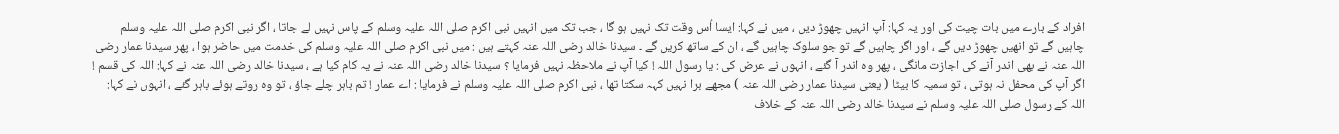افراد کے بارے میں بات چیت کی اور یہ کہا: آپ انہیں چھوڑ دیں ، میں نے کہا: ایسا اُس وقت تک نہیں ہو گا ، جب تک میں انہیں نبی اکرم صلی اللہ علیہ وسلم کے پاس نہیں لے جاتا ، اگر نبی اکرم صلی اللہ علیہ وسلم چاہیں گے تو انھیں چھوڑ دیں گے ، اور اگر چاہیں گے تو جو سلوک چاہیں گے ، ان کے ساتھ کریں گے ۔ سیدنا خالد رضی اللہ عنہ کہتے ہیں : میں نبی اکرم صلی اللہ علیہ وسلم کی خدمت میں حاضر ہوا ، پھر سیدنا عمار رضی اللہ عنہ نے بھی اندر آنے کی اجازت مانگی ، پھر وہ اندر آ گئے ، انہوں نے عرض کی : یا رسول اللہ ! کیا آپ نے ملاحظہ نہیں فرمایا ؟ سیدنا خالد رضی اللہ عنہ نے یہ کام کیا ہے ، سیدنا خالد رضی اللہ عنہ نے کہا: اللہ کی قسم ! اگر آپ کی محفل نہ ہوتی ، تو سمیہ کا بیٹا ( یعنی سیدنا عمار رضی اللہ عنہ ) مجھے برا نہیں کہہ سکتا تھا ، نبی اکرم صلی اللہ علیہ وسلم نے فرمایا : اے عمار ! تم باہر چلے جاؤ ، تو وہ روتے ہوئے باہر گئے ، انہوں نے کہا: اللہ کے رسول صلی اللہ علیہ وسلم نے سیدنا خالد رضی اللہ عنہ کے خلاف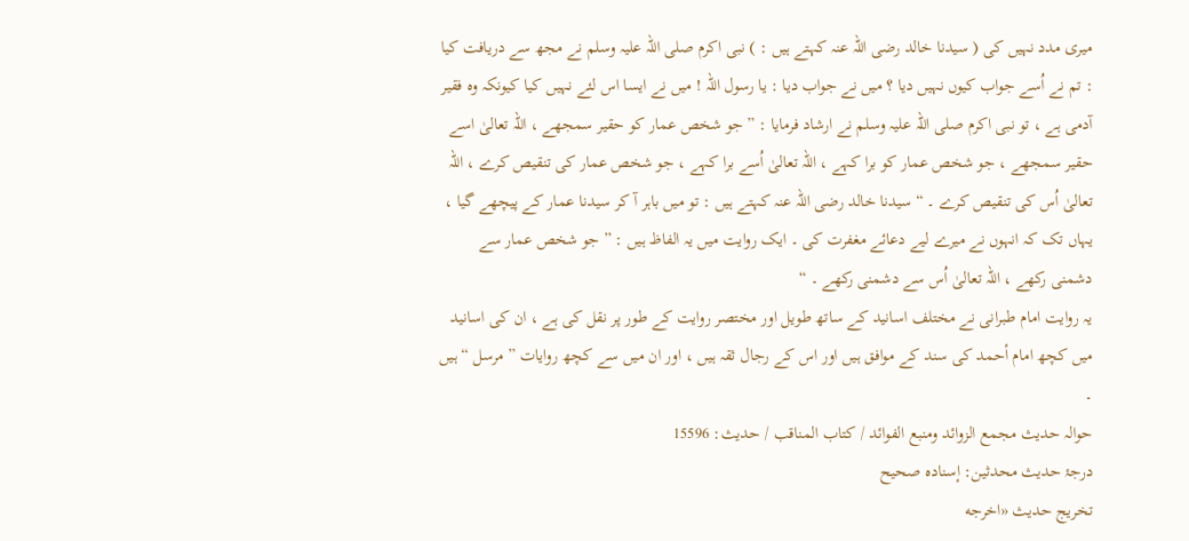میری مدد نہیں کی ( سیدنا خالد رضی اللہ عنہ کہتے ہیں : ) نبی اکرم صلی اللہ علیہ وسلم نے مجھ سے دریافت کیا : تم نے اُسے جواب کیوں نہیں دیا ؟ میں نے جواب دیا : یا رسول اللہ ! میں نے ایسا اس لئے نہیں کیا کیونکہ وہ فقیر آدمی ہے ، تو نبی اکرم صلی اللہ علیہ وسلم نے ارشاد فرمایا : ” جو شخص عمار کو حقیر سمجھے ، اللہ تعالیٰ اسے حقیر سمجھے ، جو شخص عمار کو برا کہے ، اللہ تعالیٰ اُسے برا کہے ، جو شخص عمار کی تنقیص کرے ، اللہ تعالیٰ اُس کی تنقیص کرے ۔ “ سیدنا خالد رضی اللہ عنہ کہتے ہیں : تو میں باہر آ کر سیدنا عمار کے پیچھے گیا ، یہاں تک کہ انہوں نے میرے لیے دعائے مغفرت کی ۔ ایک روایت میں یہ الفاظ ہیں : ” جو شخص عمار سے دشمنی رکھے ، اللہ تعالیٰ اُس سے دشمنی رکھے ۔ “
یہ روایت امام طبرانی نے مختلف اسانید کے ساتھ طویل اور مختصر روایت کے طور پر نقل کی ہے ، ان کی اسانید میں کچھ امام أحمد کی سند کے موافق ہیں اور اس کے رجال ثقہ ہیں ، اور ان میں سے کچھ روایات ” مرسل “ ہیں ۔
حوالہ حدیث مجمع الزوائد ومنبع الفوائد / كتاب المناقب / حدیث: 15596
درجۂ حدیث محدثین: إسنادہ صحیح
تخریج حدیث «اخرجه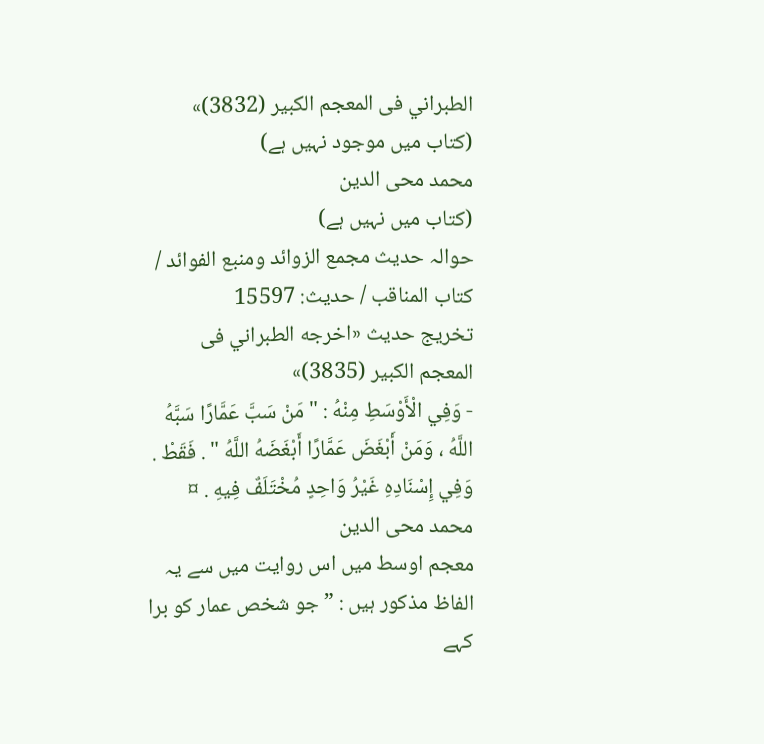الطبراني فى المعجم الكبير (3832)»
(کتاب میں موجود نہیں ہے)
محمد محی الدین
(کتاب میں نہیں ہے)
حوالہ حدیث مجمع الزوائد ومنبع الفوائد / كتاب المناقب / حدیث: 15597
تخریج حدیث «اخرجه الطبراني فى المعجم الكبير (3835)»
- وَفِي الْأَوْسَطِ مِنْهُ : " مَنْ سَبَّ عَمَّارًا سَبَّهُ اللَّهُ ، وَمَنْ أَبْغَضَ عَمَّارًا أَبْغَضَهُ اللَّهُ " . فَقَطْ . وَفِي إِسْنَادِهِ غَيْرُ وَاحِدٍ مُخْتَلَفٌ فِيهِ . ¤
محمد محی الدین
معجم اوسط میں اس روایت میں سے یہ الفاظ مذکور ہیں : ” جو شخص عمار کو برا کہے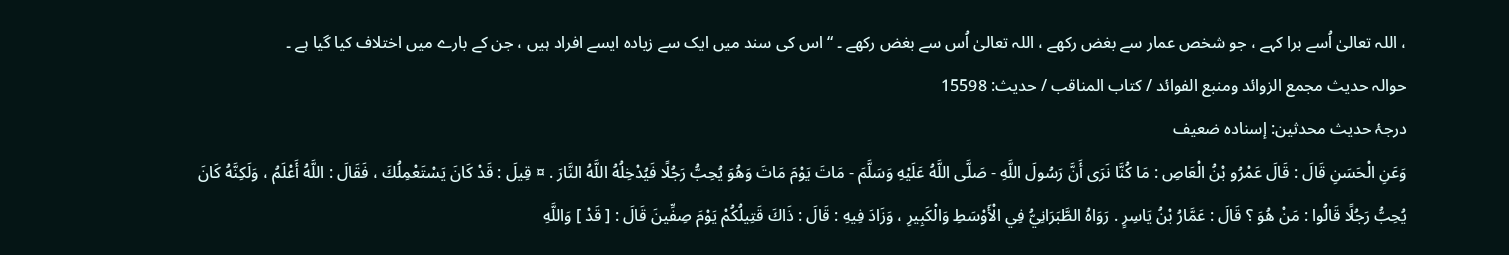، اللہ تعالیٰ اُسے برا کہے ، جو شخص عمار سے بغض رکھے ، اللہ تعالیٰ اُس سے بغض رکھے ۔ “ اس کی سند میں ایک سے زیادہ ایسے افراد ہیں ، جن کے بارے میں اختلاف کیا گیا ہے ۔
حوالہ حدیث مجمع الزوائد ومنبع الفوائد / كتاب المناقب / حدیث: 15598
درجۂ حدیث محدثین: إسنادہ ضعیف
وَعَنِ الْحَسَنِ قَالَ : قَالَ عَمْرُو بْنُ الْعَاصِ : مَا كُنَّا نَرَى أَنَّ رَسُولَ اللَّهِ - صَلَّى اللَّهُ عَلَيْهِ وَسَلَّمَ - مَاتَ يَوْمَ مَاتَ وَهُوَ يُحِبُّ رَجُلًا فَيُدْخِلُهُ اللَّهُ النَّارَ . ¤ قِيلَ : قَدْ كَانَ يَسْتَعْمِلُكَ ، فَقَالَ : اللَّهُ أَعْلَمُ ، وَلَكِنَّهُ كَانَ يُحِبُّ رَجُلًا قَالُوا : مَنْ هُوَ ؟ قَالَ : عَمَّارُ بْنُ يَاسِرٍ . رَوَاهُ الطَّبَرَانِيُّ فِي الْأَوْسَطِ وَالْكَبِيرِ ، وَزَادَ فِيهِ : قَالَ : ذَاكَ قَتِيلُكُمْ يَوْمَ صِفِّينَ قَالَ : [ قَدْ ] وَاللَّهِ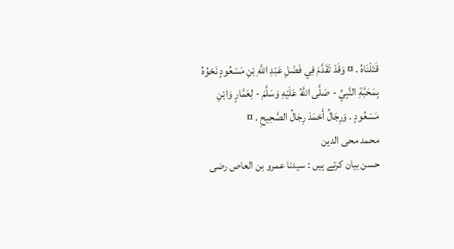قَتَلْنَاهُ . ¤ وَقَدْ تَقَدَّمَ فِي فَضْلِ عَبْدِ اللَّهِ بْنِ مَسْعُودٍ نَحْوُهُ بِمَحَبَّةِ النَّبِيِّ - صَلَّى اللَّهُ عَلَيْهِ وَسَلَّمَ - لِعَمَّارٍ وَابْنِ مَسْعُودٍ . وَرِجَالُ أَحْمَدَ رِجَالُ الصَّحِيحِ . ¤
محمد محی الدین
حسن بیان کرتے ہیں : سیدنا عمرو بن العاص رضی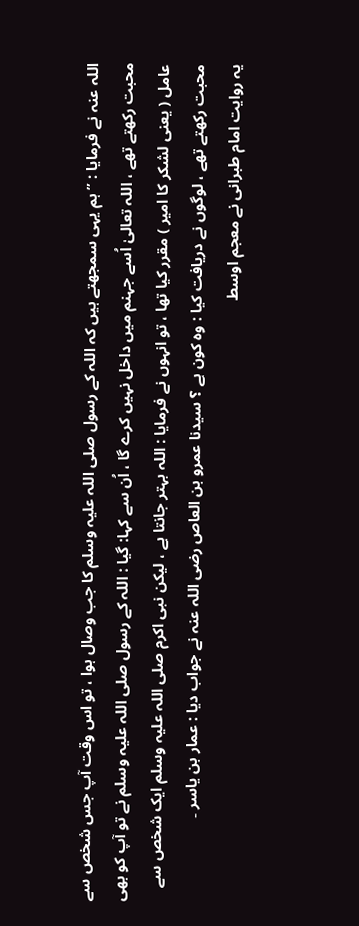اللہ عنہ نے فرمایا : ” ہم یہی سمجھتے ہیں کہ اللہ کے رسول صلی اللہ علیہ وسلم کا جب وصال ہوا ، تو اس وقت آپ جس شخص سے محبت رکھتے تھے ، اللہ تعالیٰ اُسے جہنم میں داخل نہیں کرے گا ، اُن سے کہا: گیا : اللہ کے رسول صلی اللہ علیہ وسلم نے تو آپ کو بھی عامل ( یعنی لشکر کا امیر ) مقرر کیا تھا ، تو انہوں نے فرمایا : اللہ بہتر جانتا ہے ، لیکن نبی اکرم صلی اللہ علیہ وسلم ایک شخص سے محبت رکھتے تھے ، لوگوں نے دریافت کیا : وہ کون ہے ؟ سیدنا عمرو بن العاص رضی اللہ عنہ نے جواب دیا : عمار بن یاسر ۔
یہ روایت امام طبرانی نے معجم اوسط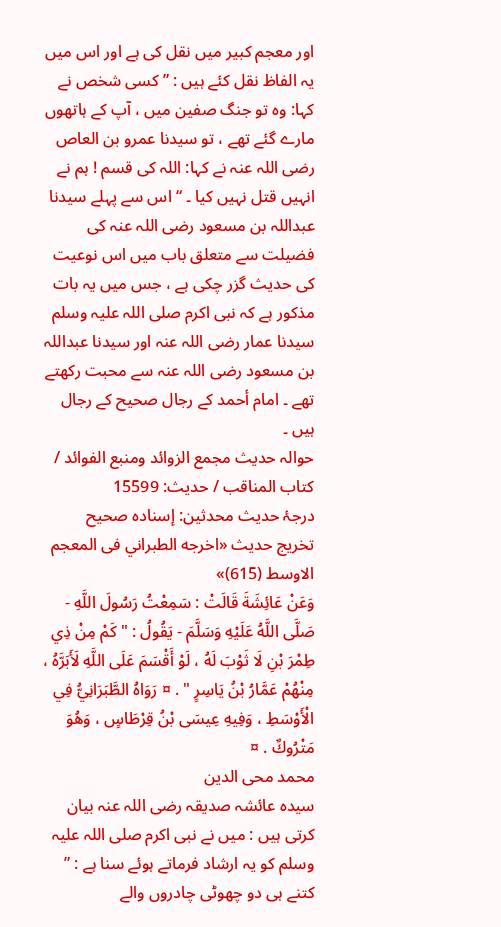اور معجم کبیر میں نقل کی ہے اور اس میں یہ الفاظ نقل کئے ہیں : ” کسی شخص نے کہا: وہ تو جنگ صفین میں ، آپ کے ہاتھوں مارے گئے تھے ، تو سیدنا عمرو بن العاص رضی اللہ عنہ نے کہا: اللہ کی قسم ! ہم نے انہیں قتل نہیں کیا ۔ “ اس سے پہلے سیدنا عبداللہ بن مسعود رضی اللہ عنہ کی فضیلت سے متعلق باب میں اس نوعیت کی حدیث گزر چکی ہے ، جس میں یہ بات مذکور ہے کہ نبی اکرم صلی اللہ علیہ وسلم سیدنا عمار رضی اللہ عنہ اور سیدنا عبداللہ بن مسعود رضی اللہ عنہ سے محبت رکھتے تھے ۔ امام أحمد کے رجال صحیح کے رجال ہیں ۔
حوالہ حدیث مجمع الزوائد ومنبع الفوائد / كتاب المناقب / حدیث: 15599
درجۂ حدیث محدثین: إسنادہ صحیح
تخریج حدیث «اخرجه الطبراني فى المعجم الاوسط (615)»
وَعَنْ عَائِشَةَ قَالَتْ : سَمِعْتُ رَسُولَ اللَّهِ - صَلَّى اللَّهُ عَلَيْهِ وَسَلَّمَ - يَقُولُ : " كَمْ مِنْ ذِي طِمْرَ بْنِ لَا ثَوْبَ لَهُ ، لَوْ أَقْسَمَ عَلَى اللَّهِ لَأَبَرَّهُ ، مِنْهُمْ عَمَّارُ بْنُ يَاسِرٍ " . ¤ رَوَاهُ الطَّبَرَانِيُّ فِي الْأَوْسَطِ ، وَفِيهِ عِيسَى بْنُ قِرْطَاسٍ ، وَهُوَ مَتْرُوكٌ . ¤
محمد محی الدین
سیدہ عائشہ صدیقہ رضی اللہ عنہ بیان کرتی ہیں : میں نے نبی اکرم صلی اللہ علیہ وسلم کو یہ ارشاد فرماتے ہوئے سنا ہے : ” کتنے ہی دو چھوٹی چادروں والے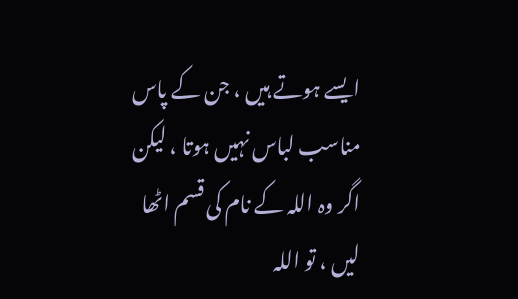ایسے ہوتے ہیں ، جن کے پاس مناسب لباس نہیں ہوتا ، لیکن اگر وہ اللہ کے نام کی قسم اٹھا لیں ، تو اللہ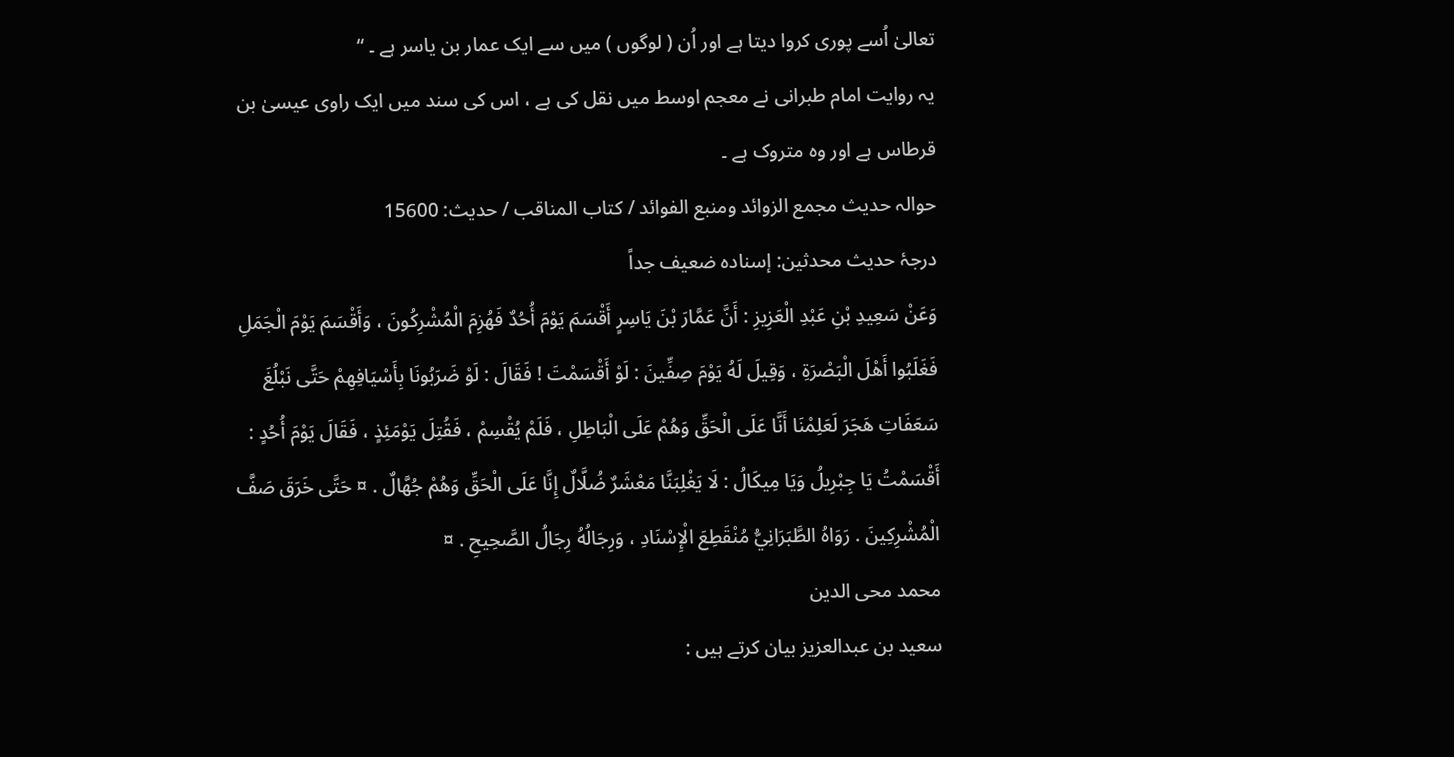تعالیٰ اُسے پوری کروا دیتا ہے اور اُن ( لوگوں ) میں سے ایک عمار بن یاسر ہے ۔ “
یہ روایت امام طبرانی نے معجم اوسط میں نقل کی ہے ، اس کی سند میں ایک راوی عیسیٰ بن قرطاس ہے اور وہ متروک ہے ۔
حوالہ حدیث مجمع الزوائد ومنبع الفوائد / كتاب المناقب / حدیث: 15600
درجۂ حدیث محدثین: إسنادہ ضعیف جداً
وَعَنْ سَعِيدِ بْنِ عَبْدِ الْعَزِيزِ : أَنَّ عَمَّارَ بْنَ يَاسِرٍ أَقْسَمَ يَوْمَ أُحُدٌ فَهُزِمَ الْمُشْرِكُونَ ، وَأَقْسَمَ يَوْمَ الْجَمَلِ فَغَلَبُوا أَهْلَ الْبَصْرَةِ ، وَقِيلَ لَهُ يَوْمَ صِفِّينَ : لَوْ أَقْسَمْتَ ! فَقَالَ : لَوْ ضَرَبُونَا بِأَسْيَافِهِمْ حَتَّى نَبْلُغَ سَعَفَاتِ هَجَرَ لَعَلِمْنَا أَنَّا عَلَى الْحَقِّ وَهُمْ عَلَى الْبَاطِلِ ، فَلَمْ يُقْسِمْ ، فَقُتِلَ يَوْمَئِذٍ ، فَقَالَ يَوْمَ أُحُدٍ : أَقْسَمْتُ يَا جِبْرِيلُ وَيَا مِيكَالُ : لَا يَغْلِبَنَّا مَعْشَرٌ ضُلَّالٌ إِنَّا عَلَى الْحَقِّ وَهُمْ جُهَّالٌ . ¤ حَتَّى خَرَقَ صَفَّ الْمُشْرِكِينَ . رَوَاهُ الطَّبَرَانِيُّ مُنْقَطِعَ الْإِسْنَادِ ، وَرِجَالُهُ رِجَالُ الصَّحِيحِ . ¤
محمد محی الدین
سعید بن عبدالعزیز بیان کرتے ہیں :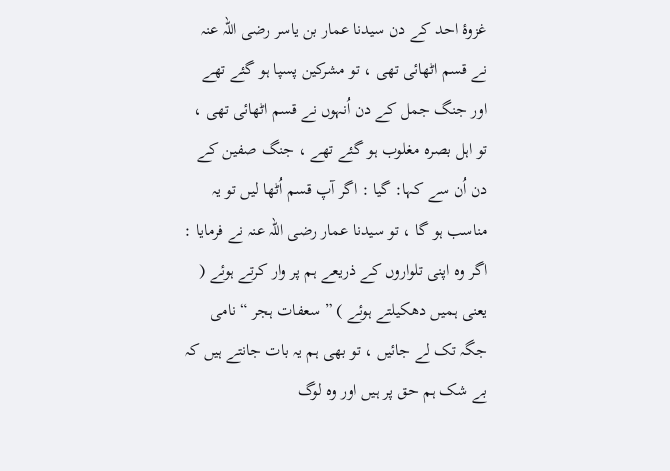غزوۂ احد کے دن سیدنا عمار بن یاسر رضی اللہ عنہ نے قسم اٹھائی تھی ، تو مشرکین پسپا ہو گئے تھے اور جنگ جمل کے دن اُنہوں نے قسم اٹھائی تھی ، تو اہل بصرہ مغلوب ہو گئے تھے ، جنگ صفین کے دن اُن سے کہا: گیا : اگر آپ قسم اُٹھا لیں تو یہ مناسب ہو گا ، تو سیدنا عمار رضی اللہ عنہ نے فرمایا : اگر وہ اپنی تلواروں کے ذریعے ہم پر وار کرتے ہوئے ( یعنی ہمیں دھکیلتے ہوئے ) ” سعفات ہجر “ نامی جگہ تک لے جائیں ، تو بھی ہم یہ بات جانتے ہیں کہ بے شک ہم حق پر ہیں اور وہ لوگ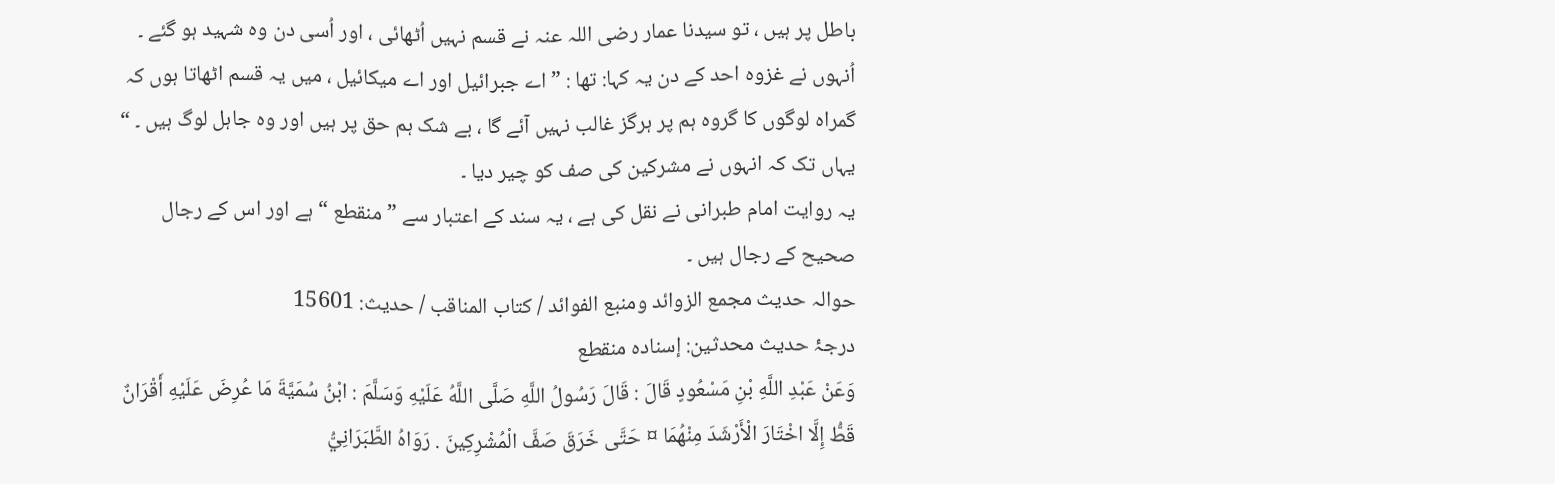باطل پر ہیں ، تو سیدنا عمار رضی اللہ عنہ نے قسم نہیں اُٹھائی ، اور اُسی دن وہ شہید ہو گئے ۔ اُنہوں نے غزوہ احد کے دن یہ کہا: تھا : ” اے جبرائیل اور اے میکائیل ، میں یہ قسم اٹھاتا ہوں کہ گمراہ لوگوں کا گروہ ہم پر ہرگز غالب نہیں آئے گا ، بے شک ہم حق پر ہیں اور وہ جاہل لوگ ہیں ۔ “ یہاں تک کہ انہوں نے مشرکین کی صف کو چیر دیا ۔
یہ روایت امام طبرانی نے نقل کی ہے ، یہ سند کے اعتبار سے ” منقطع “ ہے اور اس کے رجال صحیح کے رجال ہیں ۔
حوالہ حدیث مجمع الزوائد ومنبع الفوائد / كتاب المناقب / حدیث: 15601
درجۂ حدیث محدثین: إسنادہ منقطع
وَعَنْ عَبْدِ اللَّهِ بْنِ مَسْعُودٍ قَالَ : قَالَ رَسُولُ اللَّهِ صَلَّى اللَّهُ عَلَيْهِ وَسَلَّمَ : ابْنُ سُمَيَّةَ مَا عُرِضَ عَلَيْهِ أَقْرَانٌ قَطُّ إِلَّا اخْتَارَ الْأَرْشَدَ مِنْهُمَا ¤ حَتَّى خَرَقَ صَفَّ الْمُشْرِكِينَ . رَوَاهُ الطَّبَرَانِيُّ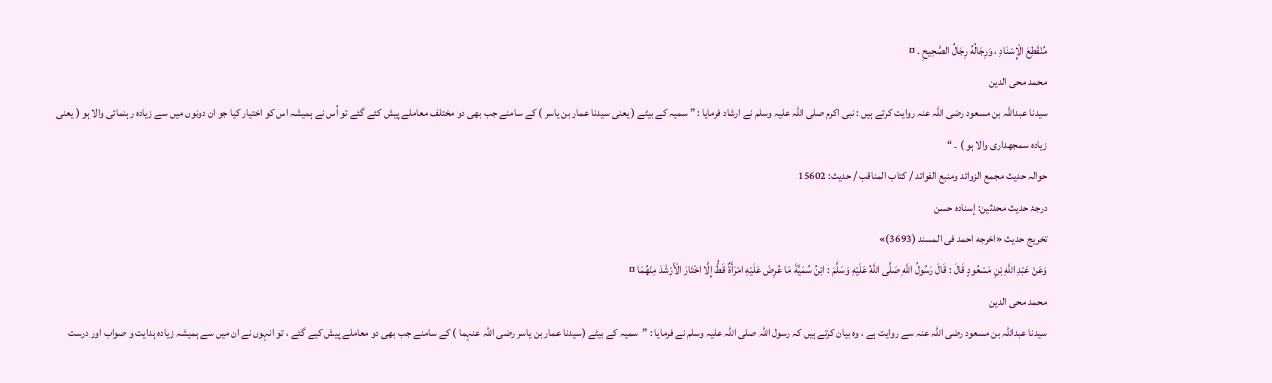مُنْقَطِعَ الْإِسْنَادِ ، وَرِجَالُهُ رِجَالُ الصَّحِيحِ . ¤
محمد محی الدین
سیدنا عبداللہ بن مسعود رضی اللہ عنہ روایت کرتے ہیں : نبی اکرم صلی اللہ علیہ وسلم نے ارشاد فرمایا : ” سمیہ کے بیٹے ( یعنی سیدنا عمار بن یاسر ) کے سامنے جب بھی دو مختلف معاملے پیش کئے گئے تو اُس نے ہمیشہ اس کو اختیار کیا جو ان دونوں میں سے زیادہ رہنمائی والا ہو ( یعنی زیادہ سمجھداری والا ہو ) ۔ “
حوالہ حدیث مجمع الزوائد ومنبع الفوائد / كتاب المناقب / حدیث: 15602
درجۂ حدیث محدثین: إسنادہ حسن
تخریج حدیث «اخرجه احمد فى المسند (3693)»
وَعَنْ عَبْدِ اللَّهِ بْنِ مَسْعُودٍ قَالَ : قَالَ رَسُولُ اللَّهِ صَلَّى اللَّهُ عَلَيْهِ وَسَلَّمَ : ابْنُ سُمَيَّةَ مَا عُرِضَ عَلَيْهِ امْرَأَةٌ قَطُّ إِلَّا اخْتَارَ الْأَرْشَدَ مِنْهُمَا ¤
محمد محی الدین
سیدنا عبداللہ بن مسعود رضی اللہ عنہ سے روایت ہے ، وہ بیان کرتے ہیں کہ رسول اللہ صلی اللہ علیہ وسلم نے فرمایا : ”سمیہ کے بیٹے (سیدنا عمار بن یاسر رضی اللہ عنہما ) کے سامنے جب بھی دو معاملے پیش کیے گئے ، تو انہوں نے ان میں سے ہمیشہ زیادہ ہدایت و صواب اور درست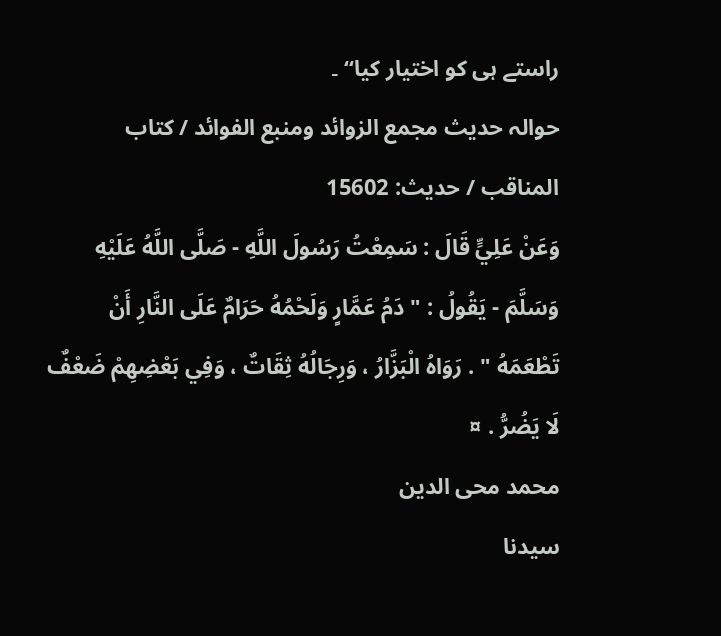راستے ہی کو اختیار کیا“ ۔
حوالہ حدیث مجمع الزوائد ومنبع الفوائد / كتاب المناقب / حدیث: 15602
وَعَنْ عَلِيٍّ قَالَ : سَمِعْتُ رَسُولَ اللَّهِ - صَلَّى اللَّهُ عَلَيْهِ وَسَلَّمَ - يَقُولُ : " دَمُ عَمَّارٍ وَلَحْمُهُ حَرَامٌ عَلَى النَّارِ أَنْ تَطْعَمَهُ " . رَوَاهُ الْبَزَّارُ ، وَرِجَالُهُ ثِقَاتٌ ، وَفِي بَعْضِهِمْ ضَعْفٌ لَا يَضُرُّ . ¤
محمد محی الدین
سیدنا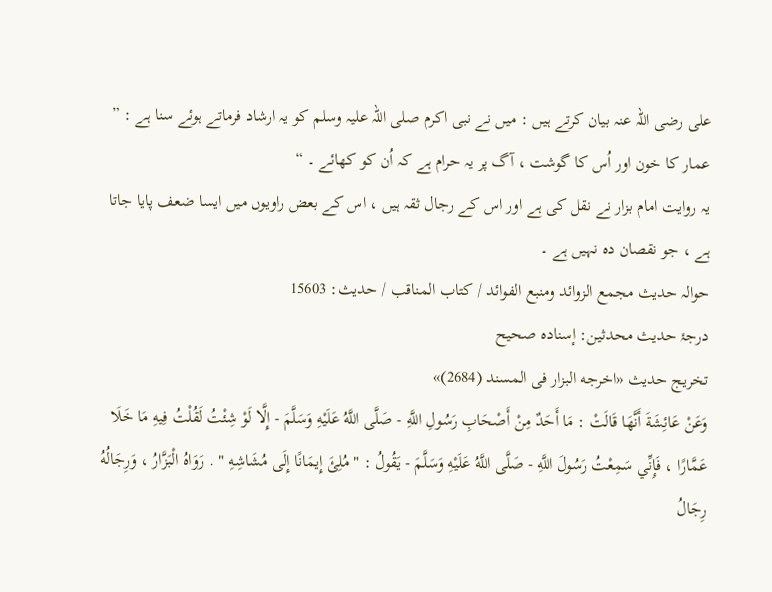علی رضی اللہ عنہ بیان کرتے ہیں : میں نے نبی اکرم صلی اللہ علیہ وسلم کو یہ ارشاد فرماتے ہوئے سنا ہے : ” عمار کا خون اور اُس کا گوشت ، آگ پر یہ حرام ہے کہ اُن کو کھائے ۔ “
یہ روایت امام بزار نے نقل کی ہے اور اس کے رجال ثقہ ہیں ، اس کے بعض راویوں میں ایسا ضعف پایا جاتا ہے ، جو نقصان دہ نہیں ہے ۔
حوالہ حدیث مجمع الزوائد ومنبع الفوائد / كتاب المناقب / حدیث: 15603
درجۂ حدیث محدثین: إسنادہ صحیح
تخریج حدیث «اخرجه البزار فى المسند (2684)»
وَعَنْ عَائِشَةَ أَنَّهَا قَالَتْ : مَا أَحَدٌ مِنْ أَصْحَابِ رَسُولِ اللَّهِ - صَلَّى اللَّهُ عَلَيْهِ وَسَلَّمَ - إِلَّا لَوْ شِئْتُ لَقُلْتُ فِيهِ مَا خَلَا عَمَّارًا ، فَإِنِّي سَمِعْتُ رَسُولَ اللَّهِ - صَلَّى اللَّهُ عَلَيْهِ وَسَلَّمَ - يَقُولُ : " مُلِئَ إِيمَانًا إِلَى مُشَاشِهِ " . رَوَاهُ الْبَزَّارُ ، وَرِجَالُهُ رِجَالُ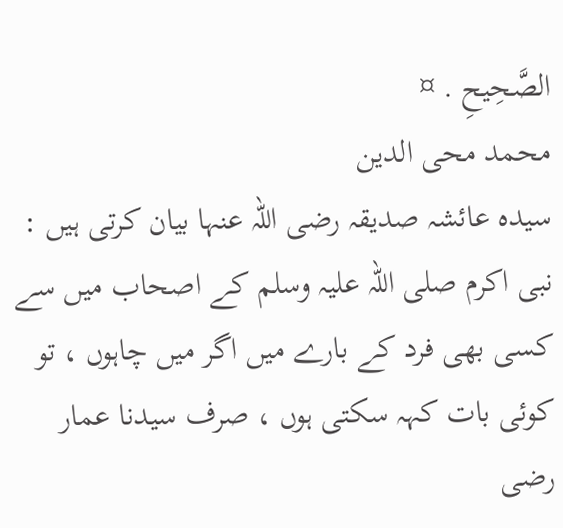الصَّحِيحِ . ¤
محمد محی الدین
سیدہ عائشہ صدیقہ رضی اللہ عنہا بیان کرتی ہیں : نبی اکرم صلی اللہ علیہ وسلم کے اصحاب میں سے کسی بھی فرد کے بارے میں اگر میں چاہوں ، تو کوئی بات کہہ سکتی ہوں ، صرف سیدنا عمار رضی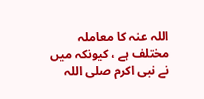اللہ عنہ کا معاملہ مختلف ہے ، کیونکہ میں نے نبی اکرم صلی اللہ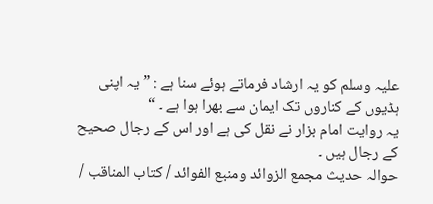علیہ وسلم کو یہ ارشاد فرماتے ہوئے سنا ہے : ” یہ اپنی ہڈیوں کے کناروں تک ایمان سے بھرا ہوا ہے ۔ “
یہ روایت امام بزار نے نقل کی ہے اور اس کے رجال صحیح کے رجال ہیں ۔
حوالہ حدیث مجمع الزوائد ومنبع الفوائد / كتاب المناقب /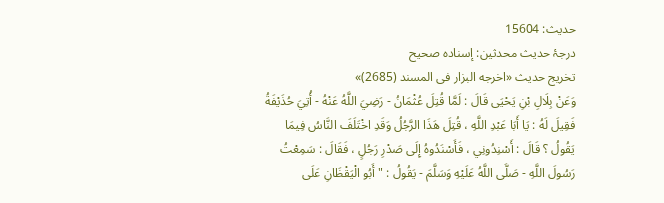حدیث: 15604
درجۂ حدیث محدثین: إسنادہ صحیح
تخریج حدیث «اخرجه البزار فى المسند (2685)»
وَعَنْ بِلَالِ بْنِ يَحْيَى قَالَ : لَمَّا قُتِلَ عُثْمَانُ - رَضِيَ اللَّهُ عَنْهُ - أُتِيَ حُذَيْفَةُ فَقِيلَ لَهُ : يَا أَبَا عَبْدِ اللَّهِ ، قُتِلَ هَذَا الرَّجُلُ وَقَدِ اخْتَلَفَ النَّاسُ فِيمَا يَقُولُ ؟ قَالَ : أَسْنِدُونِي ، فَأَسْنَدُوهُ إِلَى صَدْرِ رَجُلٍ ، فَقَالَ : سَمِعْتُ رَسُولَ اللَّهِ - صَلَّى اللَّهُ عَلَيْهِ وَسَلَّمَ - يَقُولُ : " أَبُو الْيَقْظَانِ عَلَى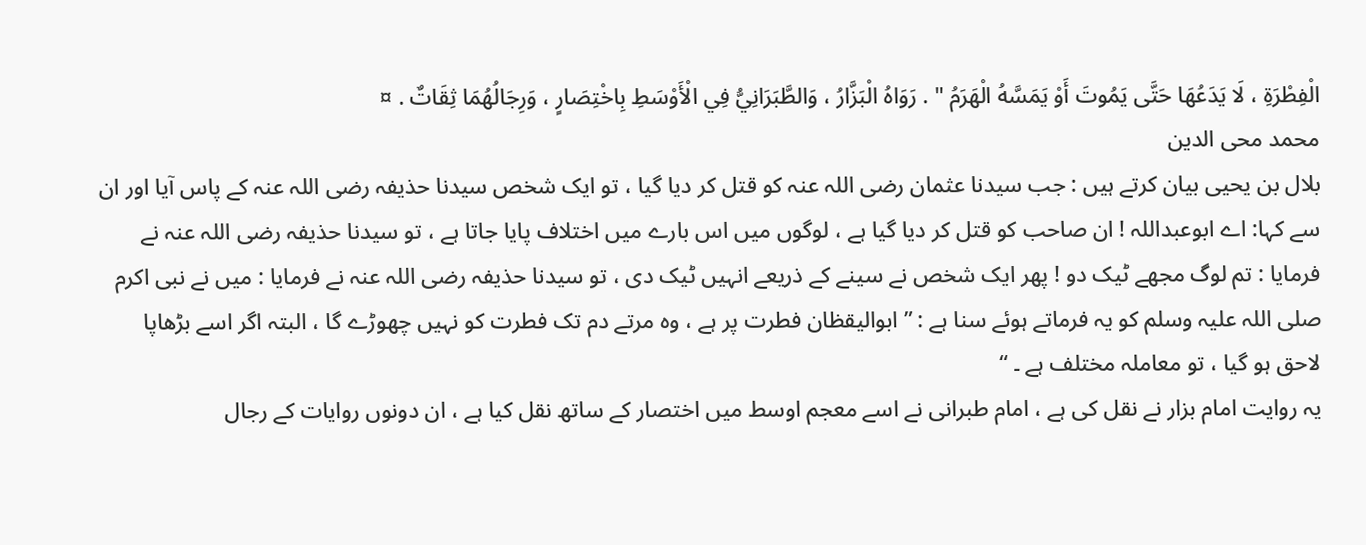الْفِطْرَةِ ، لَا يَدَعُهَا حَتَّى يَمُوتَ أَوْ يَمَسَّهُ الْهَرَمُ " . رَوَاهُ الْبَزَّارُ ، وَالطَّبَرَانِيُّ فِي الْأَوْسَطِ بِاخْتِصَارٍ ، وَرِجَالُهُمَا ثِقَاتٌ . ¤
محمد محی الدین
بلال بن یحیی بیان کرتے ہیں : جب سیدنا عثمان رضی اللہ عنہ کو قتل کر دیا گیا ، تو ایک شخص سیدنا حذیفہ رضی اللہ عنہ کے پاس آیا اور ان سے کہا: اے ابوعبداللہ ! ان صاحب کو قتل کر دیا گیا ہے ، لوگوں میں اس بارے میں اختلاف پایا جاتا ہے ، تو سیدنا حذیفہ رضی اللہ عنہ نے فرمایا : تم لوگ مجھے ٹیک دو ! پھر ایک شخص نے سینے کے ذریعے انہیں ٹیک دی ، تو سیدنا حذیفہ رضی اللہ عنہ نے فرمایا : میں نے نبی اکرم صلی اللہ علیہ وسلم کو یہ فرماتے ہوئے سنا ہے : ” ابوالیقظان فطرت پر ہے ، وہ مرتے دم تک فطرت کو نہیں چھوڑے گا ، البتہ اگر اسے بڑھاپا لاحق ہو گیا ، تو معاملہ مختلف ہے ۔ “
یہ روایت امام بزار نے نقل کی ہے ، امام طبرانی نے اسے معجم اوسط میں اختصار کے ساتھ نقل کیا ہے ، ان دونوں روایات کے رجال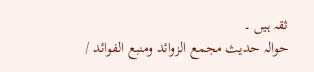ثقہ ہیں ۔
حوالہ حدیث مجمع الزوائد ومنبع الفوائد /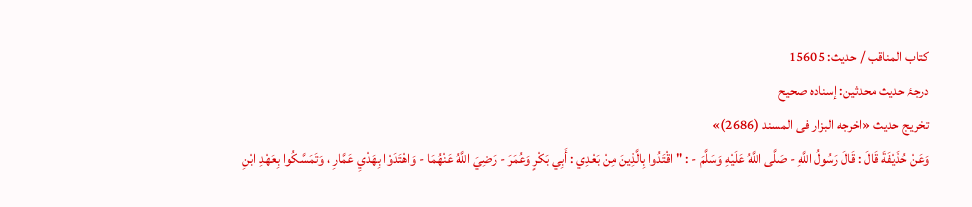كتاب المناقب / حدیث: 15605
درجۂ حدیث محدثین: إسنادہ صحیح
تخریج حدیث «اخرجه البزار فى المسند (2686)»
وَعَنْ حُذَيْفَةَ قَالَ : قَالَ رَسُولُ اللَّهِ - صَلَّى اللَّهُ عَلَيْهِ وَسَلَّمَ - : " اقْتَدُوا بِالَّذِينَ مِنْ بَعْدِي : أَبِي بَكْرٍ وَعُمَرَ - رَضِيَ اللَّهُ عَنْهُمَا - وَاهْتَدَوْا بِهَدْيِ عَمَّارِ ، وَتَمَسَّكُوا بِعَهْدِ ابْنِ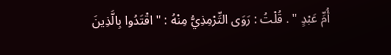أُمِّ عَبْدٍ " . قُلْتُ : رَوَى التِّرْمِذِيُّ مِنْهُ : " اقْتَدُوا بِالَّذِينَ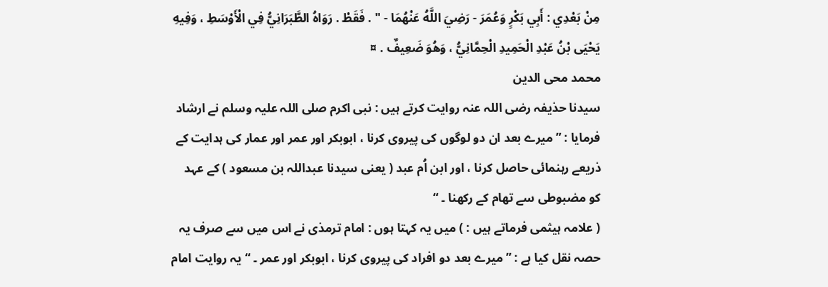مِنْ بَعْدِي : أَبِي بَكْرٍ وَعُمَرَ - رَضِيَ اللَّهُ عَنْهُمَا - " . فَقَطْ . رَوَاهُ الطَّبَرَانِيُّ فِي الْأَوْسَطِ ، وَفِيهِ يَحْيَى بْنُ عَبْدِ الْحَمِيدِ الْحِمَّانِيُّ ، وَهُوَ ضَعِيفٌ . ¤
محمد محی الدین
سیدنا حذیفہ رضی اللہ عنہ روایت کرتے ہیں : نبی اکرم صلی اللہ علیہ وسلم نے ارشاد فرمایا : ” میرے بعد ان دو لوگوں کی پیروی کرنا ، ابوبکر اور عمر اور عمار کی ہدایت کے ذریعے رہنمائی حاصل کرنا ، اور ابن اُم عبد ( یعنی سیدنا عبداللہ بن مسعود ) کے عہد کو مضبوطی سے تھام کے رکھنا ۔ “
( علامہ ہیثمی فرماتے ہیں : ) میں یہ کہتا ہوں : امام ترمذی نے اس میں سے صرف یہ حصہ نقل کیا ہے : ” میرے بعد دو افراد کی پیروی کرنا ، ابوبکر اور عمر ۔ “ یہ روایت امام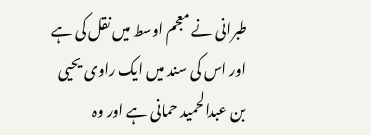طبرانی نے معجم اوسط میں نقل کی ہے اور اس کی سند میں ایک راوی یحیی بن عبدالحمید حمانی ہے اور وہ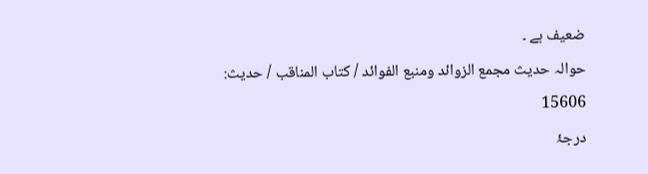ضعیف ہے ۔
حوالہ حدیث مجمع الزوائد ومنبع الفوائد / كتاب المناقب / حدیث: 15606
درجۂ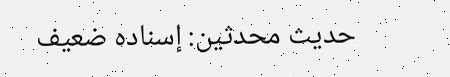حدیث محدثین: إسنادہ ضعیف